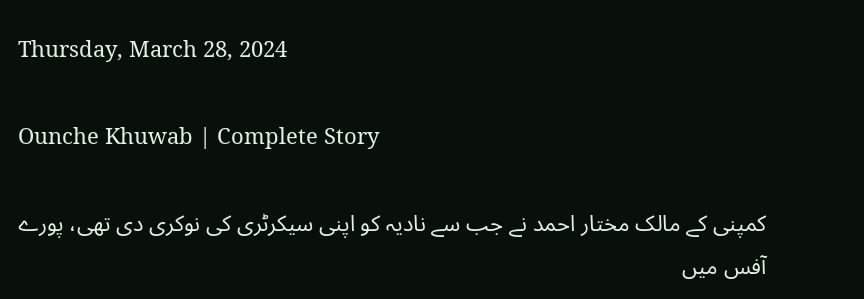Thursday, March 28, 2024

Ounche Khuwab | Complete Story

کمپنی کے مالک مختار احمد نے جب سے نادیہ کو اپنی سیکرٹری کی نوکری دی تھی، پورے آفس میں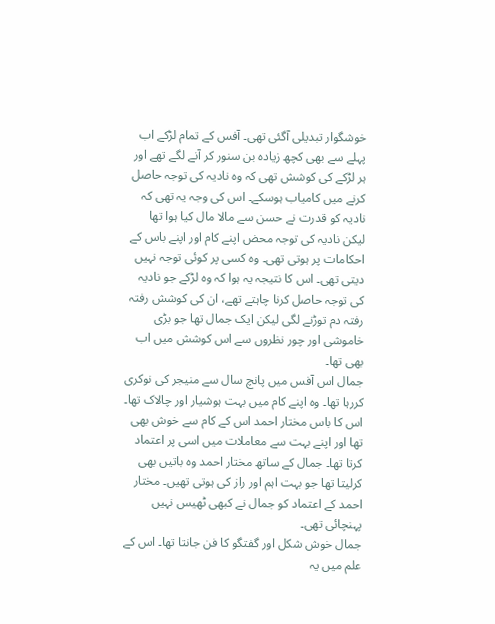خوشگوار تبدیلی آگئی تھی۔ آفس کے تمام لڑکے اب پہلے سے بھی کچھ زیادہ بن سنور کر آنے لگے تھے اور ہر لڑکے کی کوشش تھی کہ وہ نادیہ کی توجہ حاصل کرنے میں کامیاب ہوسکے۔ اس کی وجہ یہ تھی کہ نادیہ کو قدرت نے حسن سے مالا مال کیا ہوا تھا لیکن نادیہ کی توجہ محض اپنے کام اور اپنے باس کے احکامات پر ہوتی تھی۔ وہ کسی پر کوئی توجہ نہیں دیتی تھی۔ اس کا نتیجہ یہ ہوا کہ وہ لڑکے جو نادیہ کی توجہ حاصل کرنا چاہتے تھے، ان کی کوشش رفتہ رفتہ دم توڑنے لگی لیکن ایک جمال تھا جو بڑی خاموشی اور چور نظروں سے اس کوشش میں اب بھی تھا۔
جمال اس آفس میں پانچ سال سے منیجر کی نوکری کررہا تھا۔ وہ اپنے کام میں بہت ہوشیار اور چالاک تھا۔ اس کا باس مختار احمد اس کے کام سے خوش بھی تھا اور اپنے بہت سے معاملات میں اسی پر اعتماد کرتا تھا۔ جمال کے ساتھ مختار احمد وہ باتیں بھی کرلیتا تھا جو بہت اہم اور راز کی ہوتی تھیں۔ مختار احمد کے اعتماد کو جمال نے کبھی ٹھیس نہیں پہنچائی تھی۔
جمال خوش شکل اور گفتگو کا فن جانتا تھا۔ اس کے علم میں یہ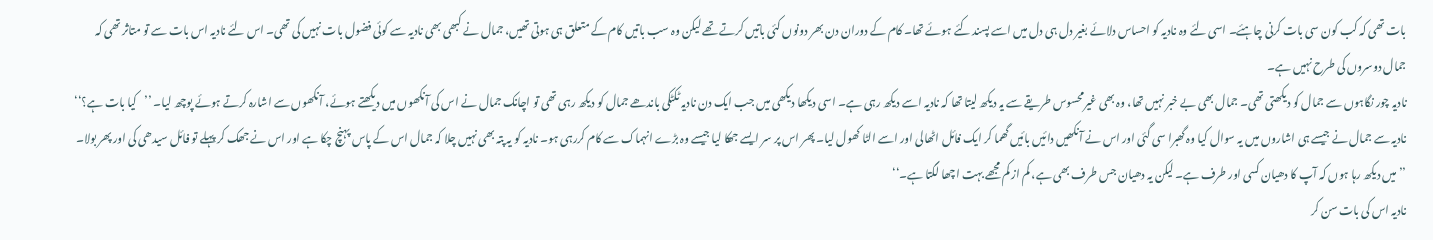بات تھی کہ کب کون سی بات کرنی چاہئے۔ اسی لئے وہ نادیہ کو احساس دلائے بغیر دل ہی دل میں اسے پسند کئے ہوئے تھا۔ کام کے دوران دن بھر دونوں کئی باتیں کرتے تھے لیکن وہ سب باتیں کام کے متعلق ہی ہوتی تھیں، جمال نے کبھی بھی نادیہ سے کوئی فضول بات نہیں کی تھی۔ اس لئے نادیہ اس بات سے تو متاثر تھی کہ جمال دوسروں کی طرح نہیں ہے۔
نادیہ چور نگاہوں سے جمال کو دیکھتی تھی۔ جمال بھی بے خبر نہیں تھا، وہ بھی غیرمحسوس طریقے سے یہ دیکھ لیتا تھا کہ نادیہ اسے دیکھ رہی ہے۔ اسی دیکھا دیکھی میں جب ایک دن نادیہ ٹکٹکی باندھے جمال کو دیکھ رہی تھی تو اچانک جمال نے اس کی آنکھوں میں دیکھتے ہوئے، آنکھوں سے اشارہ کرتے ہوئے پوچھ لیا۔ ’’کیا بات ہے؟‘‘
نادیہ سے جمال نے جیسے ہی اشاروں میں یہ سوال کیا وہ گھبرا سی گئی اور اس نے آنکھیں دائیں بائیں گھما کر ایک فائل اٹھالی اور اسے الٹا کھول لیا۔ پھر اس پر سر ایسے جھکا لیا جیسے وہ بڑے انہماک سے کام کررہی ہو۔ نادیہ کو یہ پتہ بھی نہیں چلا کہ جمال اس کے پاس پہنچ چکا ہے اور اس نے جھک کر پہلے تو فائل سیدھی کی اور پھر بولا۔ ’’میں دیکھ رہا ہوں کہ آپ کا دھیان کسی اور طرف ہے۔ لیکن یہ دھیان جس طرف بھی ہے، کم از کم مجھے بہت اچھا لگتا ہے۔‘‘
نادیہ اس کی بات سن کر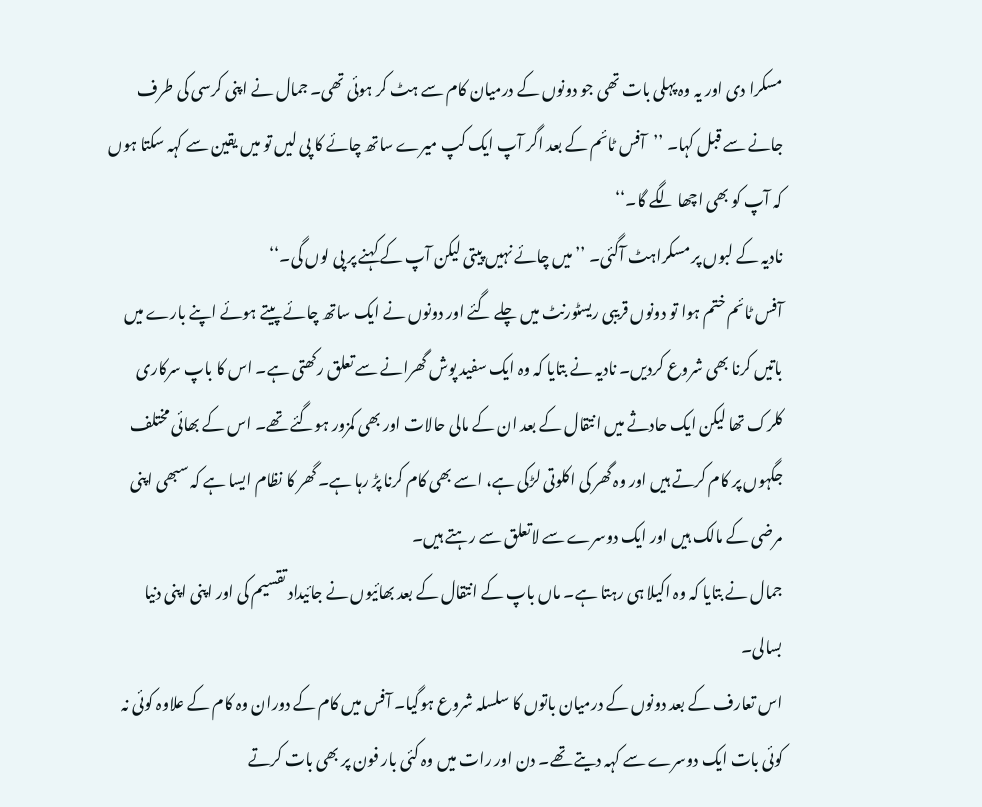مسکرا دی اور یہ وہ پہلی بات تھی جو دونوں کے درمیان کام سے ہٹ کر ہوئی تھی۔ جمال نے اپنی کرسی کی طرف جانے سے قبل کہا۔ ’’آفس ٹائم کے بعد اگر آپ ایک کپ میرے ساتھ چائے کا پی لیں تو میں یقین سے کہہ سکتا ہوں کہ آپ کو بھی اچھا لگے گا۔‘‘
نادیہ کے لبوں پر مسکراہٹ آگئی۔ ’’میں چائے نہیں پیتی لیکن آپ کے کہنے پر پی لوں گی۔‘‘
آفس ٹائم ختم ہوا تو دونوں قریبی ریسٹورنٹ میں چلے گئے اور دونوں نے ایک ساتھ چائے پیتے ہوئے اپنے بارے میں باتیں کرنا بھی شروع کردیں۔ نادیہ نے بتایا کہ وہ ایک سفید پوش گھرانے سے تعلق رکھتی ہے۔ اس کا باپ سرکاری کلرک تھا لیکن ایک حادثے میں انتقال کے بعد ان کے مالی حالات اور بھی کمزور ہوگئے تھے۔ اس کے بھائی مختلف جگہوں پر کام کرتے ہیں اور وہ گھر کی اکلوتی لڑکی ہے، اسے بھی کام کرنا پڑ رہا ہے۔ گھر کا نظام ایسا ہے کہ سبھی اپنی مرضی کے مالک ہیں اور ایک دوسرے سے لاتعلق سے رہتے ہیں۔
جمال نے بتایا کہ وہ اکیلا ہی رہتا ہے۔ ماں باپ کے انتقال کے بعد بھائیوں نے جائیداد تقسیم کی اور اپنی اپنی دنیا بسالی۔
اس تعارف کے بعد دونوں کے درمیان باتوں کا سلسلہ شروع ہوگیا۔ آفس میں کام کے دوران وہ کام کے علاوہ کوئی نہ کوئی بات ایک دوسرے سے کہہ دیتے تھے۔ دن اور رات میں وہ کئی بار فون پر بھی بات کرتے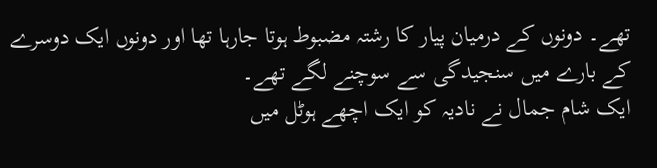تھے۔ دونوں کے درمیان پیار کا رشتہ مضبوط ہوتا جارہا تھا اور دونوں ایک دوسرے کے بارے میں سنجیدگی سے سوچنے لگے تھے۔
ایک شام جمال نے نادیہ کو ایک اچھے ہوٹل میں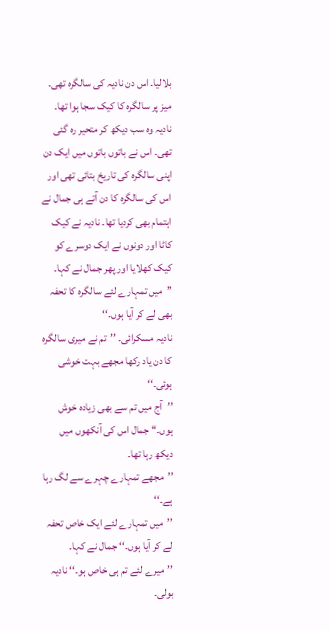بلالیا۔ اس دن نادیہ کی سالگرہ تھی۔ میز پر سالگرہ کا کیک سجا ہوا تھا۔ نادیہ وہ سب دیکھ کر متحیر رہ گئی تھی۔ اس نے باتوں باتوں میں ایک دن اپنی سالگرہ کی تاریخ بتائی تھی اور اس کی سالگرہ کا دن آتے ہی جمال نے اہتمام بھی کردیا تھا۔ نادیہ نے کیک کاٹا اور دونوں نے ایک دوسرے کو کیک کھلایا اور پھر جمال نے کہا۔ ’’میں تمہارے لئے سالگرہ کا تحفہ بھی لے کر آیا ہوں۔‘‘
نادیہ مسکرائی۔ ’’تم نے میری سالگرہ کا دن یاد رکھا مجھے بہت خوشی ہوئی۔‘‘
’’آج میں تم سے بھی زیادہ خوش ہوں۔‘‘ جمال اس کی آنکھوں میں دیکھ رہا تھا۔
’’مجھے تمہارے چہرے سے لگ رہا ہے۔‘‘
’’میں تمہارے لئے ایک خاص تحفہ لے کر آیا ہوں۔‘‘ جمال نے کہا۔
’’میرے لئے تم ہی خاص ہو۔‘‘ نادیہ بولی۔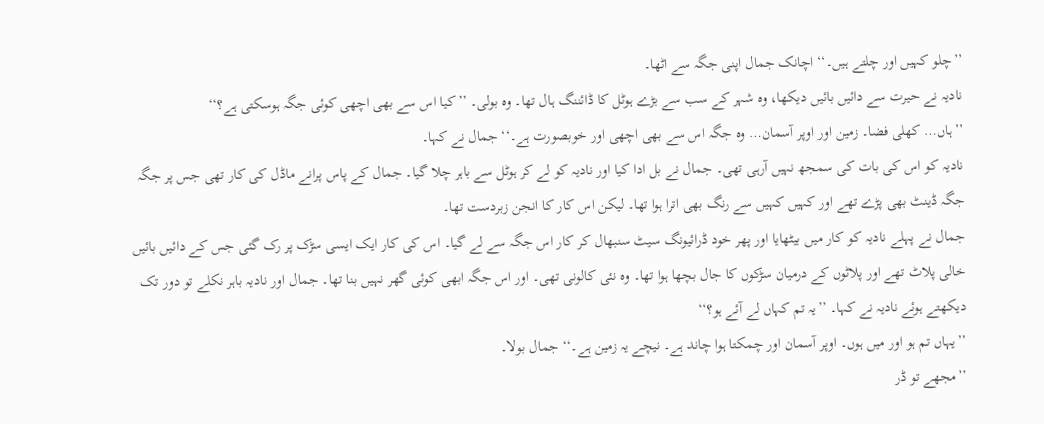’’چلو کہیں اور چلتے ہیں۔‘‘ اچانک جمال اپنی جگہ سے اٹھا۔
نادیہ نے حیرت سے دائیں بائیں دیکھا، وہ شہر کے سب سے بڑے ہوٹل کا ڈائننگ ہال تھا۔ وہ بولی۔ ’’کیا اس سے بھی اچھی کوئی جگہ ہوسکتی ہے؟‘‘
’’ہاں… کھلی فضا۔ زمین اور اوپر آسمان… وہ جگہ اس سے بھی اچھی اور خوبصورت ہے۔‘‘ جمال نے کہا۔
نادیہ کو اس کی بات کی سمجھ نہیں آرہی تھی۔ جمال نے بل ادا کیا اور نادیہ کو لے کر ہوٹل سے باہر چلا گیا۔ جمال کے پاس پرانے ماڈل کی کار تھی جس پر جگہ جگہ ڈینٹ بھی پڑے تھے اور کہیں کہیں سے رنگ بھی اترا ہوا تھا۔ لیکن اس کار کا انجن زبردست تھا۔
جمال نے پہلے نادیہ کو کار میں بیٹھایا اور پھر خود ڈرائیونگ سیٹ سنبھال کر کار اس جگہ سے لے گیا۔ اس کی کار ایک ایسی سڑک پر رک گئی جس کے دائیں بائیں خالی پلاٹ تھے اور پلاٹوں کے درمیان سڑکوں کا جال بچھا ہوا تھا۔ وہ نئی کالونی تھی۔ اور اس جگہ ابھی کوئی گھر نہیں بنا تھا۔ جمال اور نادیہ باہر نکلے تو دور تک دیکھتے ہوئے نادیہ نے کہا۔ ’’یہ تم کہاں لے آئے ہو؟‘‘
’’یہاں تم ہو اور میں ہوں۔ اوپر آسمان اور چمکتا ہوا چاند ہے۔ نیچے یہ زمین ہے۔‘‘ جمال بولا۔
’’مجھے تو ڈر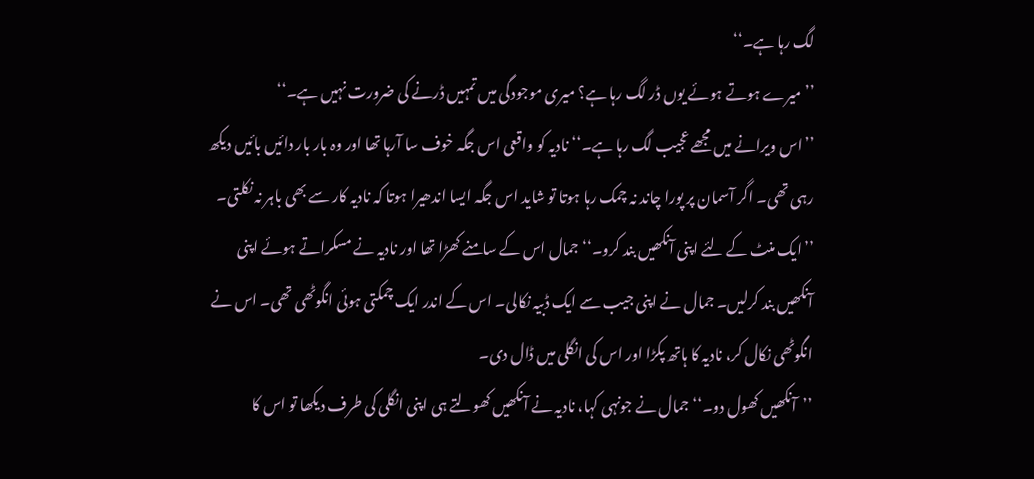لگ رہا ہے۔‘‘
’’میرے ہوتے ہوئے یوں ڈر لگ رہا ہے؟ میری موجودگی میں تمہیں ڈرنے کی ضرورت نہیں ہے۔‘‘
’’اس ویرانے میں مجھے عجیب لگ رہا ہے۔‘‘ نادیہ کو واقعی اس جگہ خوف سا آرہا تھا اور وہ بار بار دائیں بائیں دیکھ رہی تھی۔ اگر آسمان پر پورا چاند نہ چمک رہا ہوتا تو شاید اس جگہ ایسا اندھیرا ہوتا کہ نادیہ کار سے بھی باہر نہ نکلتی۔
’’ایک منٹ کے لئے اپنی آنکھیں بند کرو۔‘‘ جمال اس کے سامنے کھڑا تھا اور نادیہ نے مسکراتے ہوئے اپنی آنکھیں بند کرلیں۔ جمال نے اپنی جیب سے ایک ڈبیہ نکالی۔ اس کے اندر ایک چمکتی ہوئی انگوٹھی تھی۔ اس نے انگوٹھی نکال کر، نادیہ کا ہاتھ پکڑا اور اس کی انگلی میں ڈال دی۔
’’آنکھیں کھول دو۔‘‘ جمال نے جونہی کہا، نادیہ نے آنکھیں کھولتے ہی اپنی انگلی کی طرف دیکھا تو اس کا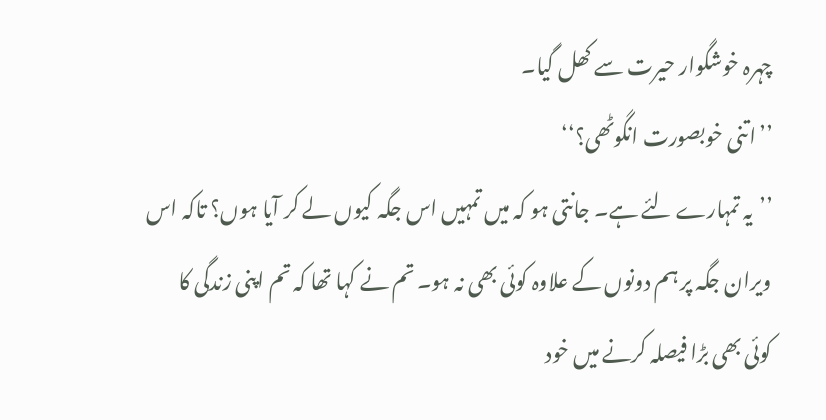چہرہ خوشگوار حیرت سے کھل گیا۔
’’اتنی خوبصورت انگوٹھی؟‘‘
’’یہ تمہارے لئے ہے۔ جانتی ہو کہ میں تمہیں اس جگہ کیوں لے کر آیا ہوں؟ تاکہ اس ویران جگہ پر ہم دونوں کے علاوہ کوئی بھی نہ ہو۔ تم نے کہا تھا کہ تم اپنی زندگی کا کوئی بھی بڑا فیصلہ کرنے میں خود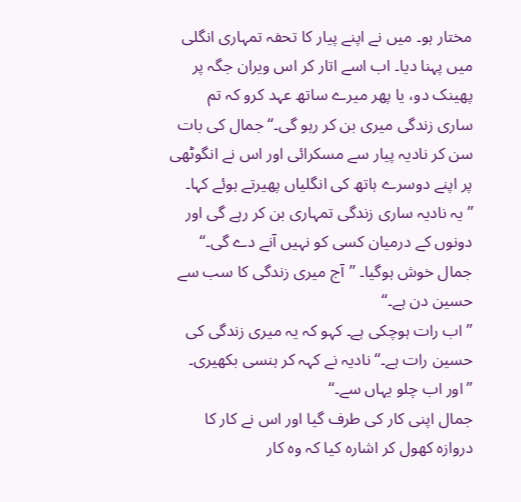مختار ہو۔ میں نے اپنے پیار کا تحفہ تمہاری انگلی میں پہنا دیا۔ اب اسے اتار کر اس ویران جگہ پر پھینک دو، یا پھر میرے ساتھ عہد کرو کہ تم ساری زندگی میری بن کر رہو گی۔‘‘ جمال کی بات سن کر نادیہ پیار سے مسکرائی اور اس نے انگوٹھی پر اپنے دوسرے ہاتھ کی انگلیاں پھیرتے ہوئے کہا۔ ’’یہ نادیہ ساری زندگی تمہاری بن کر رہے گی اور دونوں کے درمیان کسی کو نہیں آنے دے گی۔‘‘
جمال خوش ہوگیا۔ ’’آج میری زندگی کا سب سے حسین دن ہے۔‘‘
’’اب رات ہوچکی ہے۔ کہو کہ یہ میری زندگی کی حسین رات ہے۔‘‘ نادیہ نے کہہ کر ہنسی بکھیری۔ ’’اور اب چلو یہاں سے۔‘‘
جمال اپنی کار کی طرف گیا اور اس نے کار کا دروازہ کھول کر اشارہ کیا کہ وہ کار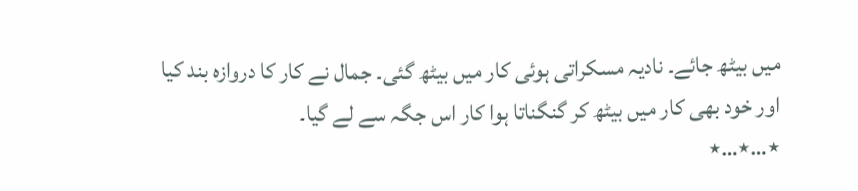میں بیٹھ جائے۔ نادیہ مسکراتی ہوئی کار میں بیٹھ گئی۔ جمال نے کار کا دروازہ بند کیا اور خود بھی کار میں بیٹھ کر گنگناتا ہوا کار اس جگہ سے لے گیا۔
٭…٭…٭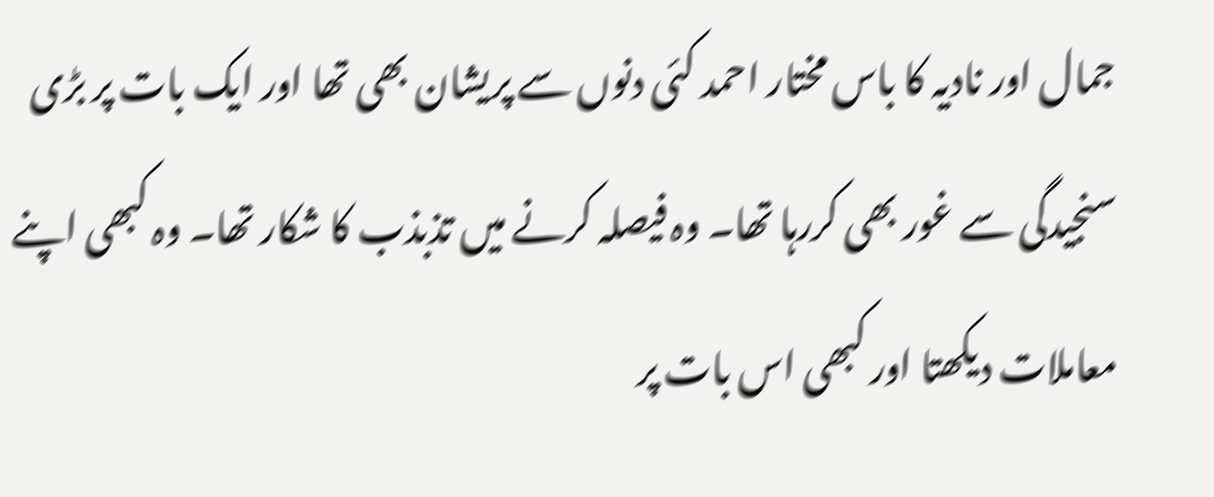جمال اور نادیہ کا باس مختار احمد کئی دنوں سے پریشان بھی تھا اور ایک بات پر بڑی سنجیدگی سے غور بھی کررہا تھا۔ وہ فیصلہ کرنے میں تذبذب کا شکار تھا۔ وہ کبھی اپنے معاملات دیکھتا اور کبھی اس بات پر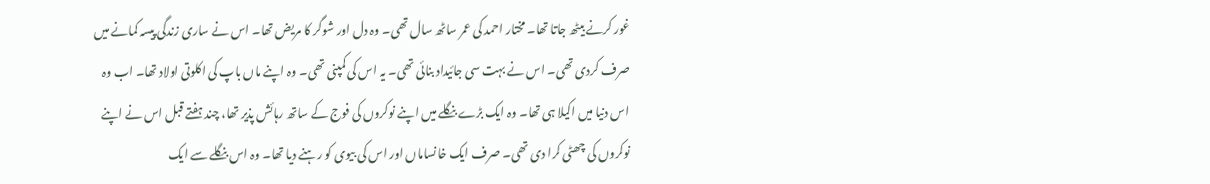غور کرنے بیٹھ جاتا تھا۔ مختار احمد کی عمر ساٹھ سال تھی۔ وہ دل اور شوگر کا مریض تھا۔ اس نے ساری زندگی پیسہ کمانے میں صرف کردی تھی۔ اس نے بہت سی جائیداد بنائی تھی۔ یہ اس کی کمپنی تھی۔ وہ اپنے ماں باپ کی اکلوتی اولاد تھا۔ اب وہ اس دنیا میں اکیلا ہی تھا۔ وہ ایک بڑے بنگلے میں اپنے نوکروں کی فوج کے ساتھ رہائش پذیر تھا، چند ہفتے قبل اس نے اپنے نوکروں کی چھٹی کرا دی تھی۔ صرف ایک خانساماں اور اس کی بیوی کو رہنے دیا تھا۔ وہ اس بنگلے سے ایک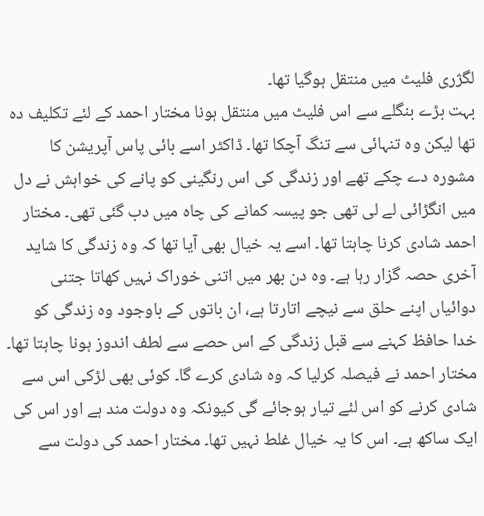لگژری فلیٹ میں منتقل ہوگیا تھا۔
بہت بڑے بنگلے سے اس فلیٹ میں منتقل ہونا مختار احمد کے لئے تکلیف دہ تھا لیکن وہ تنہائی سے تنگ آچکا تھا۔ ڈاکٹر اسے بائی پاس آپریشن کا مشورہ دے چکے تھے اور زندگی کی اس رنگینی کو پانے کی خواہش نے دل میں انگڑائی لے لی تھی جو پیسہ کمانے کی چاہ میں دب گئی تھی۔ مختار احمد شادی کرنا چاہتا تھا۔ اسے یہ خیال بھی آیا تھا کہ وہ زندگی کا شاید آخری حصہ گزار رہا ہے۔ وہ دن بھر میں اتنی خوراک نہیں کھاتا جتنی دوائیاں اپنے حلق سے نیچے اتارتا ہے، ان باتوں کے باوجود وہ زندگی کو خدا حافظ کہنے سے قبل زندگی کے اس حصے سے لطف اندوز ہونا چاہتا تھا۔
مختار احمد نے فیصلہ کرلیا کہ وہ شادی کرے گا۔ کوئی بھی لڑکی اس سے شادی کرنے کو اس لئے تیار ہوجائے گی کیونکہ وہ دولت مند ہے اور اس کی ایک ساکھ ہے۔ اس کا یہ خیال غلط نہیں تھا۔ مختار احمد کی دولت سے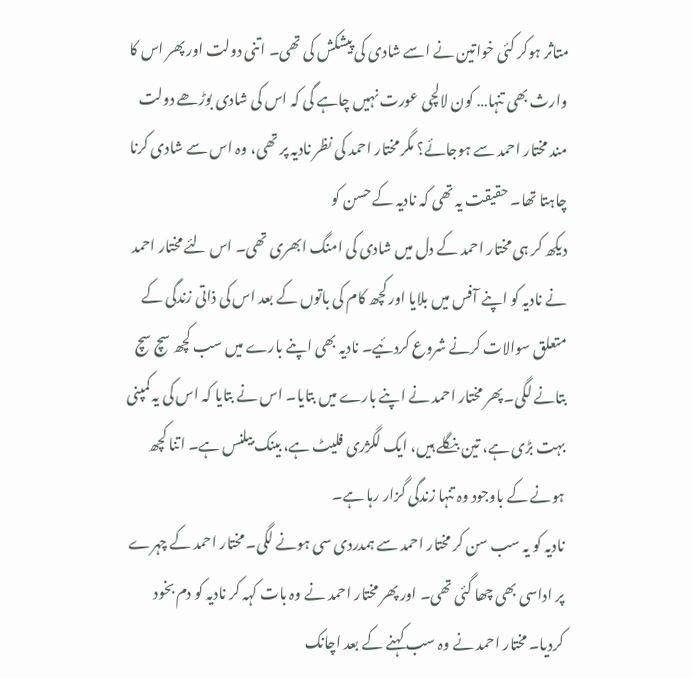متاثر ہوکر کئی خواتین نے اسے شادی کی پیشکش کی تھی۔ اتنی دولت اور پھر اس کا وارث بھی تنہا… کون لالچی عورت نہیں چاہے گی کہ اس کی شادی بوڑھے دولت مند مختار احمد سے ہوجائے؟ مگر مختار احمد کی نظر نادیہ پر تھی، وہ اس سے شادی کرنا چاہتا تھا۔ حقیقت یہ تھی کہ نادیہ کے حسن کو
دیکھ کر ہی مختار احمد کے دل میں شادی کی امنگ ابھری تھی۔ اس لئے مختار احمد نے نادیہ کو اپنے آفس میں بلایا اور کچھ کام کی باتوں کے بعد اس کی ذاتی زندگی کے متعلق سوالات کرنے شروع کردئیے۔ نادیہ بھی اپنے بارے میں سب کچھ سچ سچ بتانے لگی۔ پھر مختار احمد نے اپنے بارے میں بتایا۔ اس نے بتایا کہ اس کی یہ کمپنی بہت بڑی ہے، تین بنگلے ہیں، ایک لگژری فلیٹ ہے، بینک بیلنس ہے۔ اتنا کچھ ہونے کے باوجود وہ تنہا زندگی گزار رہا ہے۔
نادیہ کو یہ سب سن کر مختار احمد سے ہمدردی سی ہونے لگی۔ مختار احمد کے چہرے پر اداسی بھی چھا گئی تھی۔ اور پھر مختار احمد نے وہ بات کہہ کر نادیہ کو دم بخود کردیا۔ مختار احمد نے وہ سب کہنے کے بعد اچانک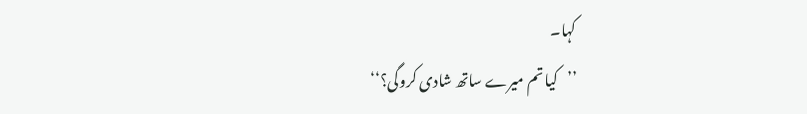کہا۔
’’کیا تم میرے ساتھ شادی کروگی؟‘‘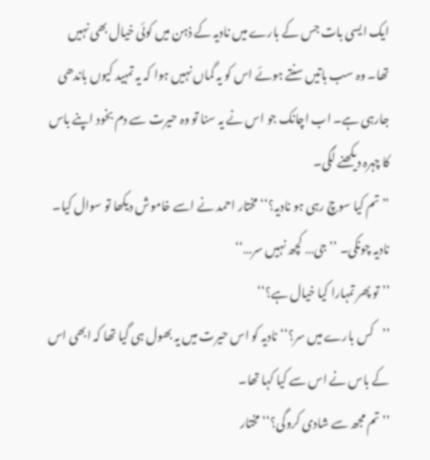ایک ایسی بات جس کے بارے میں نادیہ کے ذہن میں کوئی خیال بھی نہیں تھا۔ وہ سب باتیں سنتے ہوئے اس کو یہ گماں نہیں ہوا کہ یہ تمہید کیوں باندھی جارہی ہے۔ اب اچانک جو اس نے یہ سنا تو وہ حیرت سے دم بخود اپنے باس کا چہرہ دیکھنے لگی۔
’’تم کیا سوچ رہی ہو نادیہ؟‘‘ مختار احمد نے اسے خاموش دیکھا تو سوال کیا۔ نادیہ چونکی۔ ’’جی… کچھ نہیں سر…‘‘
’’تو پھر تمہارا کیا خیال ہے؟‘‘
’’کس بارے میں سر؟‘‘ نادیہ کو اس حیرت میں یہ بھول ہی گیا تھا کہ ابھی اس کے باس نے اس سے کیا کہا تھا۔
’’تم مجھ سے شادی کروگی؟‘‘ مختار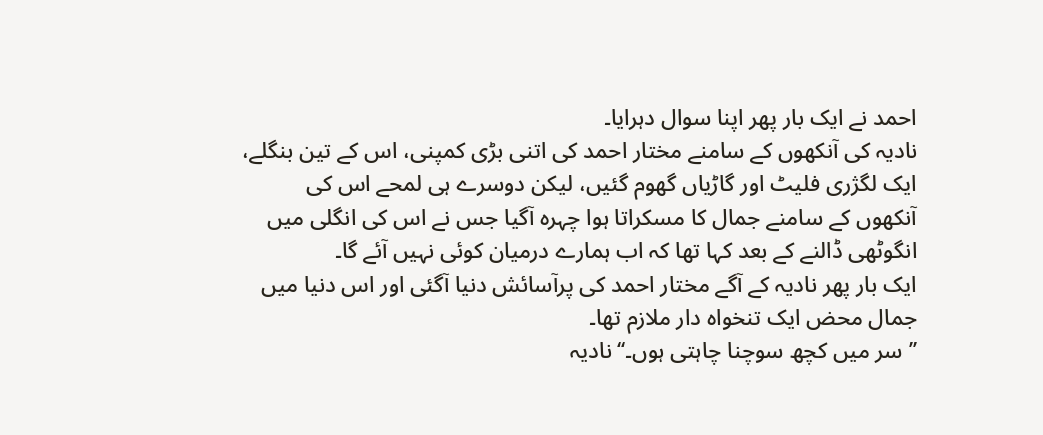احمد نے ایک بار پھر اپنا سوال دہرایا۔
نادیہ کی آنکھوں کے سامنے مختار احمد کی اتنی بڑی کمپنی، اس کے تین بنگلے، ایک لگژری فلیٹ اور گاڑیاں گھوم گئیں، لیکن دوسرے ہی لمحے اس کی آنکھوں کے سامنے جمال کا مسکراتا ہوا چہرہ آگیا جس نے اس کی انگلی میں انگوٹھی ڈالنے کے بعد کہا تھا کہ اب ہمارے درمیان کوئی نہیں آئے گا۔
ایک بار پھر نادیہ کے آگے مختار احمد کی پرآسائش دنیا آگئی اور اس دنیا میں جمال محض ایک تنخواہ دار ملازم تھا۔
’’سر میں کچھ سوچنا چاہتی ہوں۔‘‘ نادیہ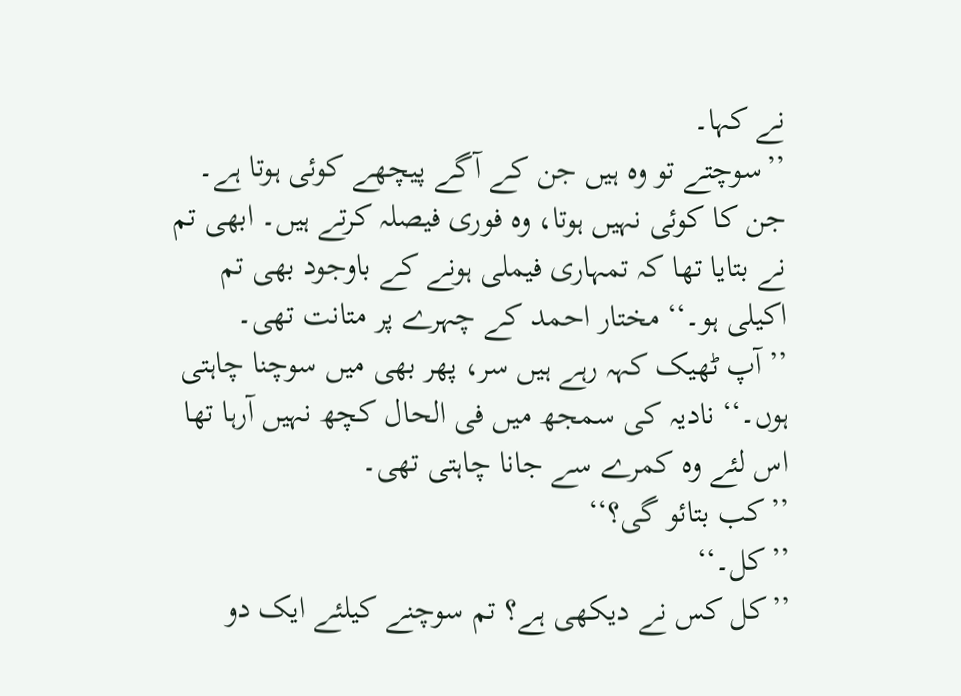نے کہا۔
’’سوچتے تو وہ ہیں جن کے آگے پیچھے کوئی ہوتا ہے۔ جن کا کوئی نہیں ہوتا، وہ فوری فیصلہ کرتے ہیں۔ ابھی تم نے بتایا تھا کہ تمہاری فیملی ہونے کے باوجود بھی تم اکیلی ہو۔‘‘ مختار احمد کے چہرے پر متانت تھی۔
’’آپ ٹھیک کہہ رہے ہیں سر، پھر بھی میں سوچنا چاہتی ہوں۔‘‘ نادیہ کی سمجھ میں فی الحال کچھ نہیں آرہا تھا اس لئے وہ کمرے سے جانا چاہتی تھی۔
’’کب بتائو گی؟‘‘
’’کل۔‘‘
’’کل کس نے دیکھی ہے؟ تم سوچنے کیلئے ایک دو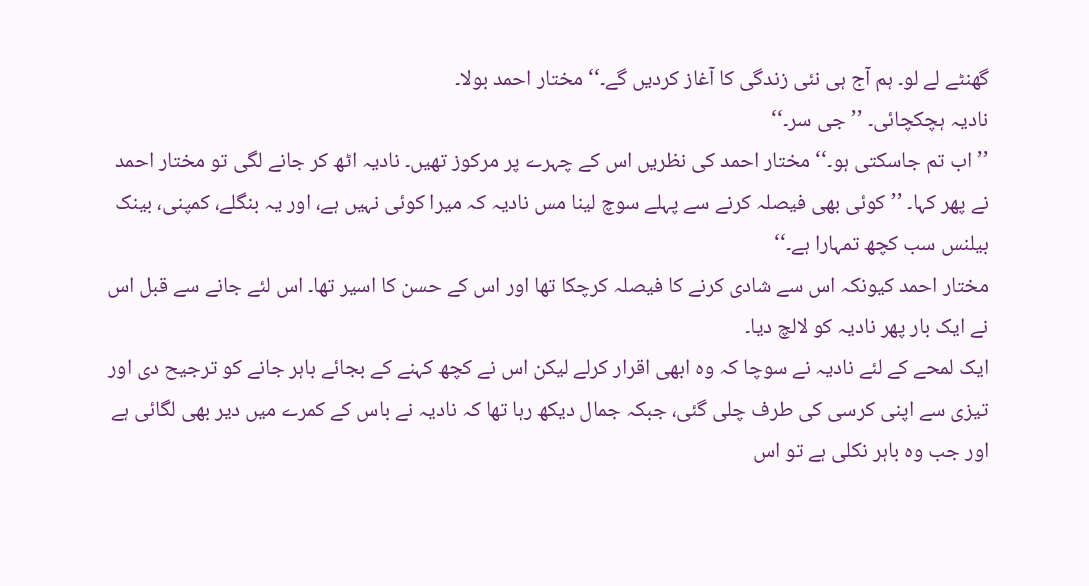گھنٹے لے لو۔ ہم آج ہی نئی زندگی کا آغاز کردیں گے۔‘‘ مختار احمد بولا۔
نادیہ ہچکچائی۔ ’’جی سر۔‘‘
’’اب تم جاسکتی ہو۔‘‘ مختار احمد کی نظریں اس کے چہرے پر مرکوز تھیں۔ نادیہ اٹھ کر جانے لگی تو مختار احمد نے پھر کہا۔ ’’کوئی بھی فیصلہ کرنے سے پہلے سوچ لینا مس نادیہ کہ میرا کوئی نہیں ہے، اور یہ بنگلے، کمپنی، بینک بیلنس سب کچھ تمہارا ہے۔‘‘
مختار احمد کیونکہ اس سے شادی کرنے کا فیصلہ کرچکا تھا اور اس کے حسن کا اسیر تھا۔ اس لئے جانے سے قبل اس نے ایک بار پھر نادیہ کو لالچ دیا۔
ایک لمحے کے لئے نادیہ نے سوچا کہ وہ ابھی اقرار کرلے لیکن اس نے کچھ کہنے کے بجائے باہر جانے کو ترجیح دی اور تیزی سے اپنی کرسی کی طرف چلی گئی، جبکہ جمال دیکھ رہا تھا کہ نادیہ نے باس کے کمرے میں دیر بھی لگائی ہے اور جب وہ باہر نکلی ہے تو اس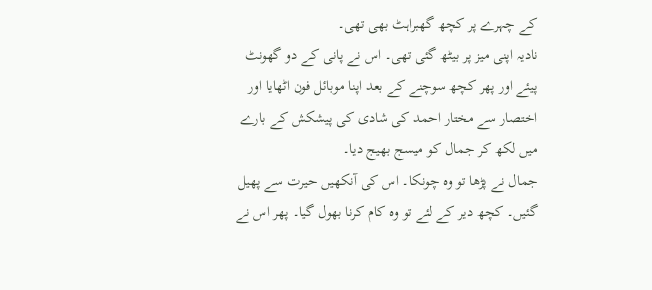کے چہرے پر کچھ گھبراہٹ بھی تھی۔
نادیہ اپنی میز پر بیٹھ گئی تھی۔ اس نے پانی کے دو گھونٹ پیئے اور پھر کچھ سوچنے کے بعد اپنا موبائل فون اٹھایا اور اختصار سے مختار احمد کی شادی کی پیشکش کے بارے میں لکھ کر جمال کو میسج بھیج دیا۔
جمال نے پڑھا تو وہ چونکا۔ اس کی آنکھیں حیرت سے پھیل گئیں۔ کچھ دیر کے لئے تو وہ کام کرنا بھول گیا۔ پھر اس نے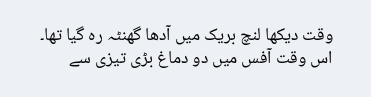وقت دیکھا لنچ بریک میں آدھا گھنٹہ رہ گیا تھا۔ اس وقت آفس میں دو دماغ بڑی تیزی سے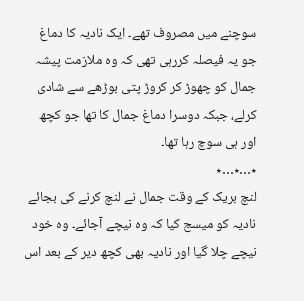سوچنے میں مصروف تھے۔ ایک نادیہ کا دماغ جو یہ فیصلہ کررہی تھی کہ وہ ملازمت پیشہ جمال کو چھوڑ کر کروڑ پتی بوڑھے سے شادی کرلے، جبکہ دوسرا دماغ جمال کا تھا جو کچھ اور ہی سوچ رہا تھا۔
٭…٭…٭
لنچ بریک کے وقت جمال نے لنچ کرنے کی بجائے نادیہ کو میسج کیا کہ وہ نیچے آجائے۔ وہ خود نیچے چلا گیا اور نادیہ بھی کچھ دیر کے بعد اس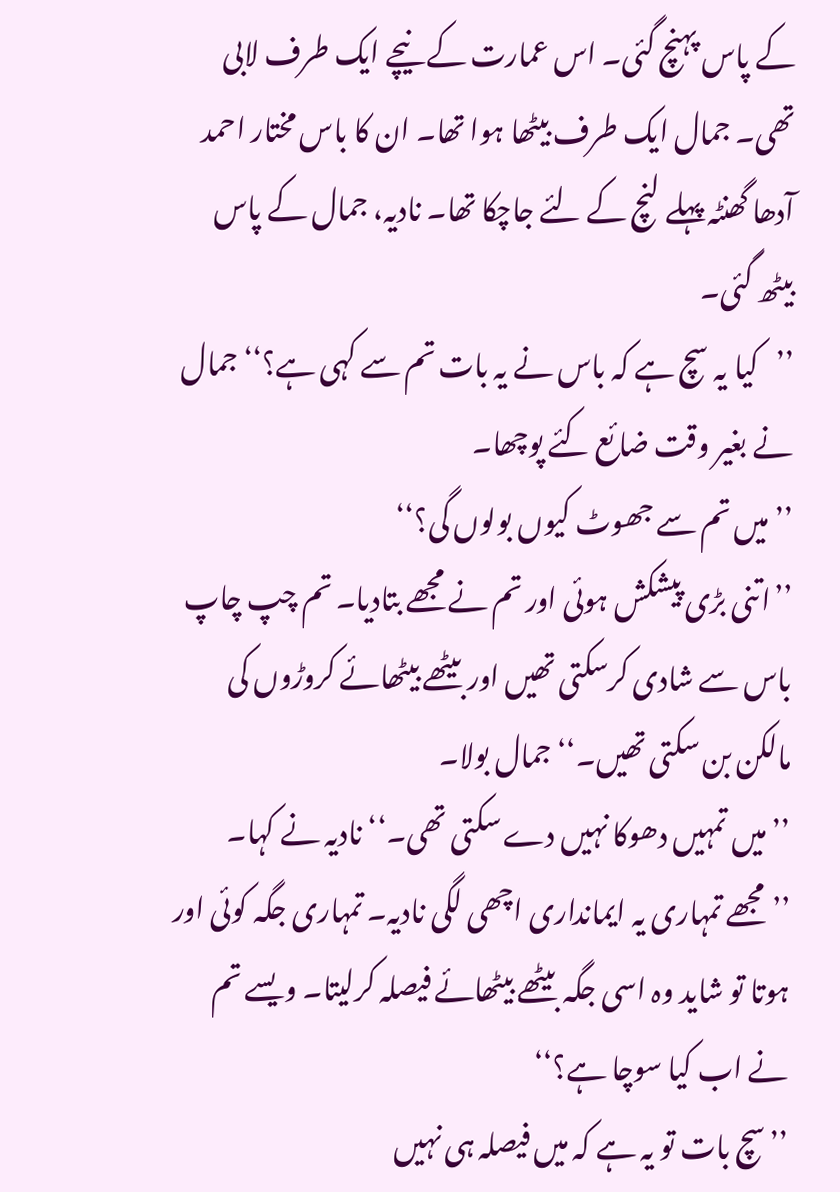کے پاس پہنچ گئی۔ اس عمارت کے نیچے ایک طرف لابی تھی۔ جمال ایک طرف بیٹھا ہوا تھا۔ ان کا باس مختار احمد آدھا گھنٹہ پہلے لنچ کے لئے جاچکا تھا۔ نادیہ، جمال کے پاس بیٹھ گئی۔
’’کیا یہ سچ ہے کہ باس نے یہ بات تم سے کہی ہے؟‘‘ جمال نے بغیر وقت ضائع کئے پوچھا۔
’’میں تم سے جھوٹ کیوں بولوں گی؟‘‘
’’اتنی بڑی پیشکش ہوئی اور تم نے مجھے بتادیا۔ تم چپ چاپ باس سے شادی کرسکتی تھیں اور بیٹھے بیٹھائے کروڑوں کی مالکن بن سکتی تھیں۔‘‘ جمال بولا۔
’’میں تمہیں دھوکا نہیں دے سکتی تھی۔‘‘ نادیہ نے کہا۔
’’مجھے تمہاری یہ ایمانداری اچھی لگی نادیہ۔ تمہاری جگہ کوئی اور ہوتا تو شاید وہ اسی جگہ بیٹھے بیٹھائے فیصلہ کرلیتا۔ ویسے تم نے اب کیا سوچا ہے؟‘‘
’’سچ بات تو یہ ہے کہ میں فیصلہ ہی نہیں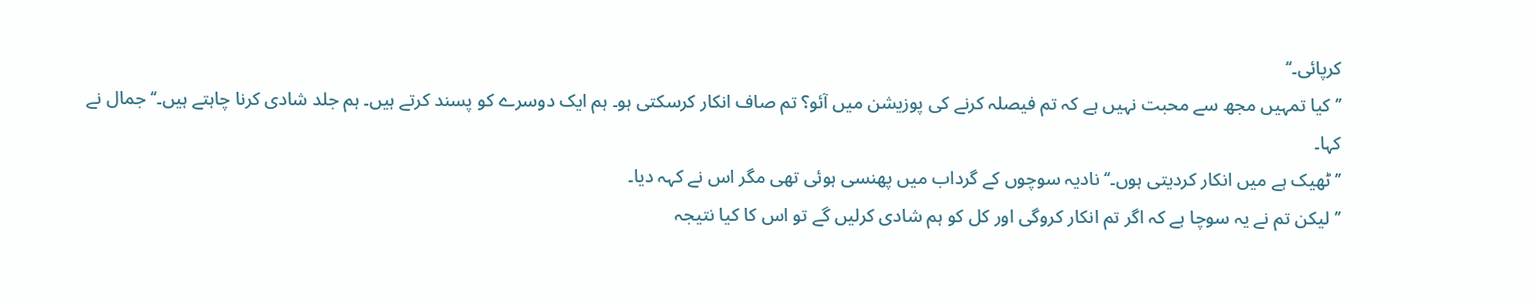کرپائی۔‘‘
’’کیا تمہیں مجھ سے محبت نہیں ہے کہ تم فیصلہ کرنے کی پوزیشن میں آئو؟ تم صاف انکار کرسکتی ہو۔ ہم ایک دوسرے کو پسند کرتے ہیں۔ ہم جلد شادی کرنا چاہتے ہیں۔‘‘ جمال نے کہا۔
’’ٹھیک ہے میں انکار کردیتی ہوں۔‘‘ نادیہ سوچوں کے گرداب میں پھنسی ہوئی تھی مگر اس نے کہہ دیا۔
’’لیکن تم نے یہ سوچا ہے کہ اگر تم انکار کروگی اور کل کو ہم شادی کرلیں گے تو اس کا کیا نتیجہ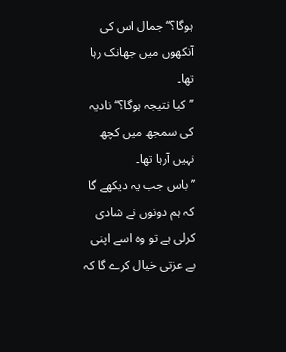ہوگا؟‘‘ جمال اس کی آنکھوں میں جھانک رہا تھا۔
’’کیا نتیجہ ہوگا؟‘‘ نادیہ کی سمجھ میں کچھ نہیں آرہا تھا۔
’’باس جب یہ دیکھے گا کہ ہم دونوں نے شادی کرلی ہے تو وہ اسے اپنی بے عزتی خیال کرے گا کہ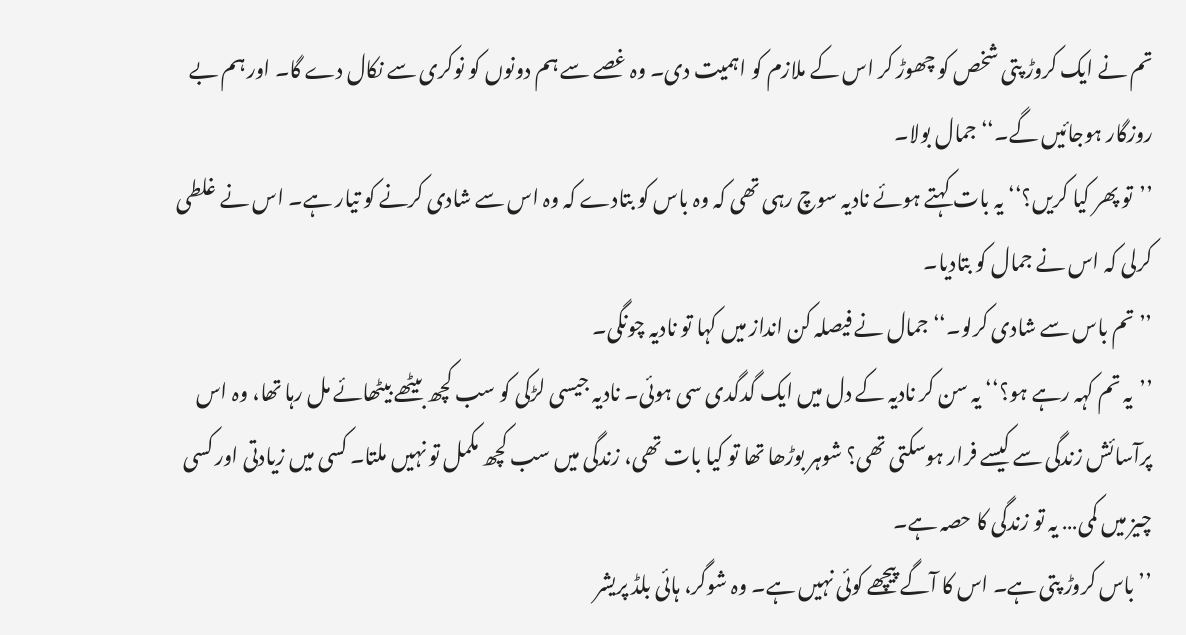تم نے ایک کروڑ پتی شخص کو چھوڑ کر اس کے ملازم کو اہمیت دی۔ وہ غصے سے ہم دونوں کو نوکری سے نکال دے گا۔ اور ہم بے روزگار ہوجائیں گے۔‘‘ جمال بولا۔
’’تو پھر کیا کریں؟‘‘ یہ بات کہتے ہوئے نادیہ سوچ رہی تھی کہ وہ باس کو بتادے کہ وہ اس سے شادی کرنے کو تیار ہے۔ اس نے غلطی کرلی کہ اس نے جمال کو بتادیا۔
’’تم باس سے شادی کرلو۔‘‘ جمال نے فیصلہ کن انداز میں کہا تو نادیہ چونگی۔
’’یہ تم کہہ رہے ہو؟‘‘ یہ سن کر نادیہ کے دل میں ایک گدگدی سی ہوئی۔ نادیہ جیسی لڑکی کو سب کچھ بیٹھے بیٹھائے مل رہا تھا، وہ اس پرآسائش زندگی سے کیسے فرار ہوسکتی تھی؟ شوہر بوڑھا تھا تو کیا بات تھی، زندگی میں سب کچھ مکمل تو نہیں ملتا۔ کسی میں زیادتی اور کسی چیز میں کمی… یہ تو زندگی کا حصہ ہے۔
’’باس کروڑ پتی ہے۔ اس کا آگے پیچھے کوئی نہیں ہے۔ وہ شوگر، ہائی بلڈ پریشر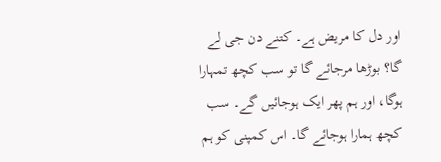اور دل کا مریض ہے۔ کتنے دن جی لے گا؟ بوڑھا مرجائے گا تو سب کچھ تمہارا ہوگا، اور ہم پھر ایک ہوجائیں گے۔ سب کچھ ہمارا ہوجائے گا۔ اس کمپنی کو ہم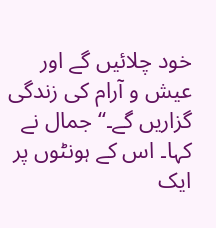خود چلائیں گے اور عیش و آرام کی زندگی گزاریں گے۔‘‘ جمال نے کہا۔ اس کے ہونٹوں پر ایک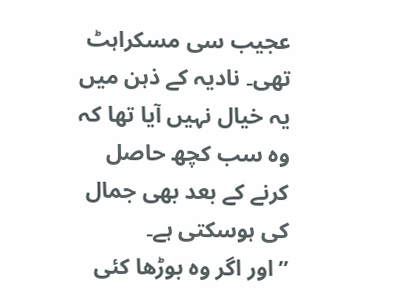عجیب سی مسکراہٹ تھی۔ نادیہ کے ذہن میں یہ خیال نہیں آیا تھا کہ وہ سب کچھ حاصل کرنے کے بعد بھی جمال کی ہوسکتی ہے۔
’’اور اگر وہ بوڑھا کئی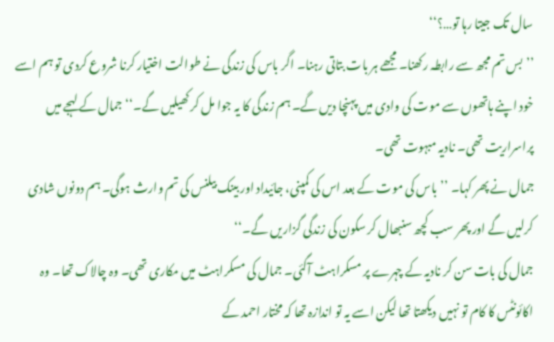سال تک جیتا رہا تو…؟‘‘
’’بس تم مجھ سے رابطہ رکھنا۔ مجھے ہر بات بتاتی رہنا۔ اگر باس کی زندگی نے طوالت اختیار کرنا شروع کردی تو ہم اسے خود اپنے ہاتھوں سے موت کی وادی میں پہنچا دیں گے۔ ہم زندگی کا یہ جوا مل کر کھیلیں گے۔‘‘ جمال کے لہجے میں پراسراریت تھی۔ نادیہ مبہوت تھی۔
جمال نے پھر کہا۔ ’’باس کی موت کے بعد اس کی کمپنی، جائیداد اور بینک بیلنس کی تم وارث ہوگی۔ ہم دونوں شادی کرلیں گے اور پھر سب کچھ سنبھال کر سکون کی زندگی گزاریں گے۔‘‘
جمال کی بات سن کر نادیہ کے چہرے پر مسکراہٹ آگئی۔ جمال کی مسکراہٹ میں مکاری تھی۔ وہ چالاک تھا۔ وہ اکائونٹس کا کام تو نہیں دیکھتا تھا لیکن اسے یہ تو اندازہ تھا کہ مختار احمد کے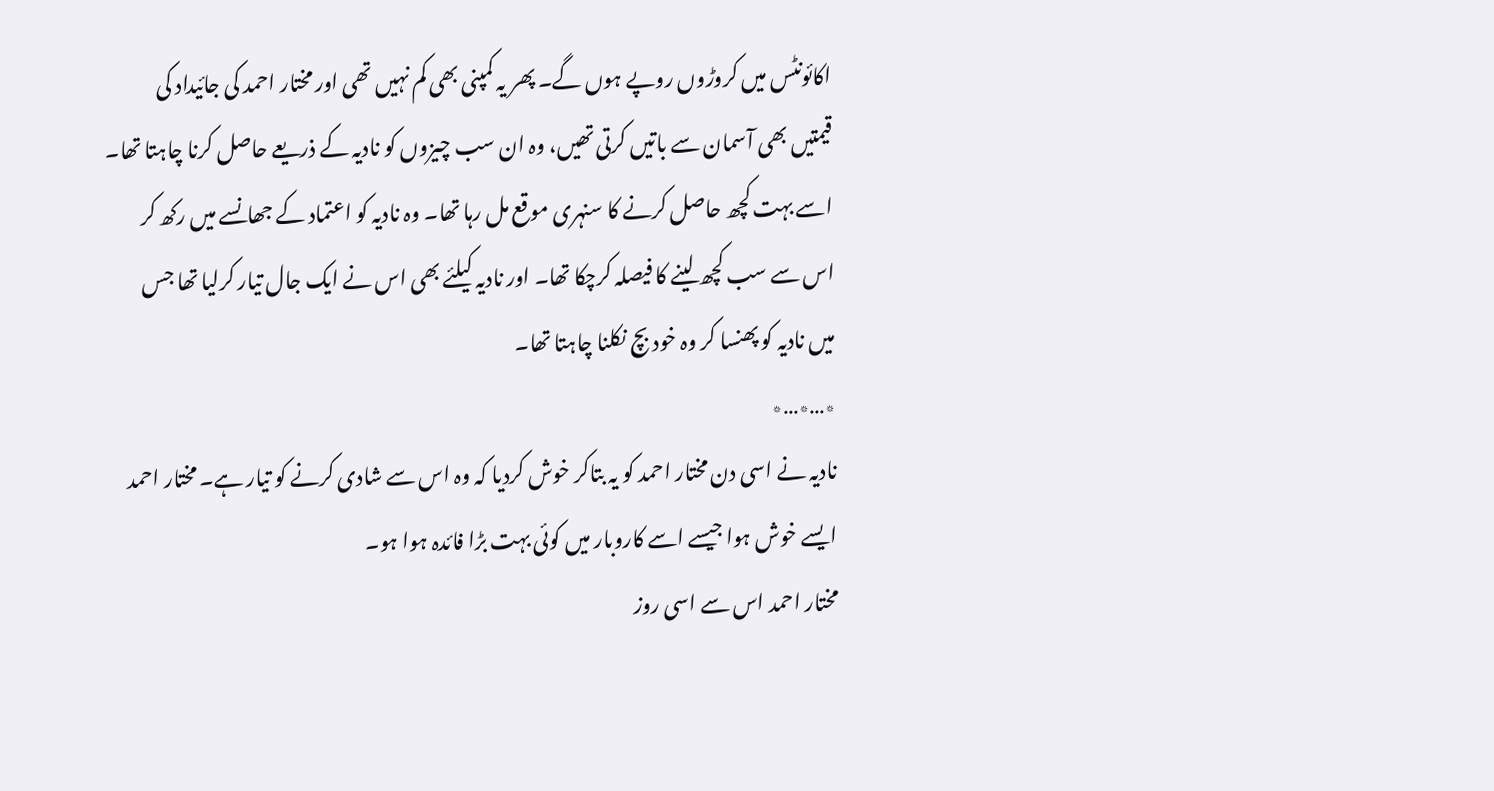اکائونٹس میں کروڑوں روپے ہوں گے۔ پھر یہ کمپنی بھی کم نہیں تھی اور مختار احمد کی جائیداد کی قیمتیں بھی آسمان سے باتیں کرتی تھیں، وہ ان سب چیزوں کو نادیہ کے ذریعے حاصل کرنا چاہتا تھا۔ اسے بہت کچھ حاصل کرنے کا سنہری موقع مل رہا تھا۔ وہ نادیہ کو اعتماد کے جھانسے میں رکھ کر اس سے سب کچھ لینے کا فیصلہ کرچکا تھا۔ اور نادیہ کیلئے بھی اس نے ایک جال تیار کرلیا تھا جس میں نادیہ کو پھنسا کر وہ خود بچ نکلنا چاہتا تھا۔
٭…٭…٭
نادیہ نے اسی دن مختار احمد کو یہ بتاکر خوش کردیا کہ وہ اس سے شادی کرنے کو تیار ہے۔ مختار احمد ایسے خوش ہوا جیسے اسے کاروبار میں کوئی بہت بڑا فائدہ ہوا ہو۔
مختار احمد اس سے اسی روز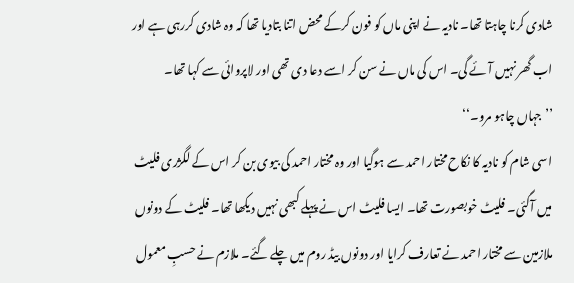شادی کرنا چاہتا تھا۔ نادیہ نے اپنی ماں کو فون کرکے محض اتنا بتادیا تھا کہ وہ شادی کررہی ہے اور اب گھر نہیں آئے گی۔ اس کی ماں نے سن کر اسے دعا دی تھی اور لاپروائی سے کہا تھا۔ ’’جہاں چاہو مرو۔‘‘
اسی شام کو نادیہ کا نکاح مختار احمد سے ہوگیا اور وہ مختار احمد کی بیوی بن کر اس کے لگژری فلیٹ میں آگئی۔ فلیٹ خوبصورت تھا۔ ایسا فلیٹ اس نے پہلے کبھی نہیں دیکھا تھا۔ فلیٹ کے دونوں ملازمین سے مختار احمد نے تعارف کرایا اور دونوں بیڈ روم میں چلے گئے۔ ملازم نے حسبِ معمول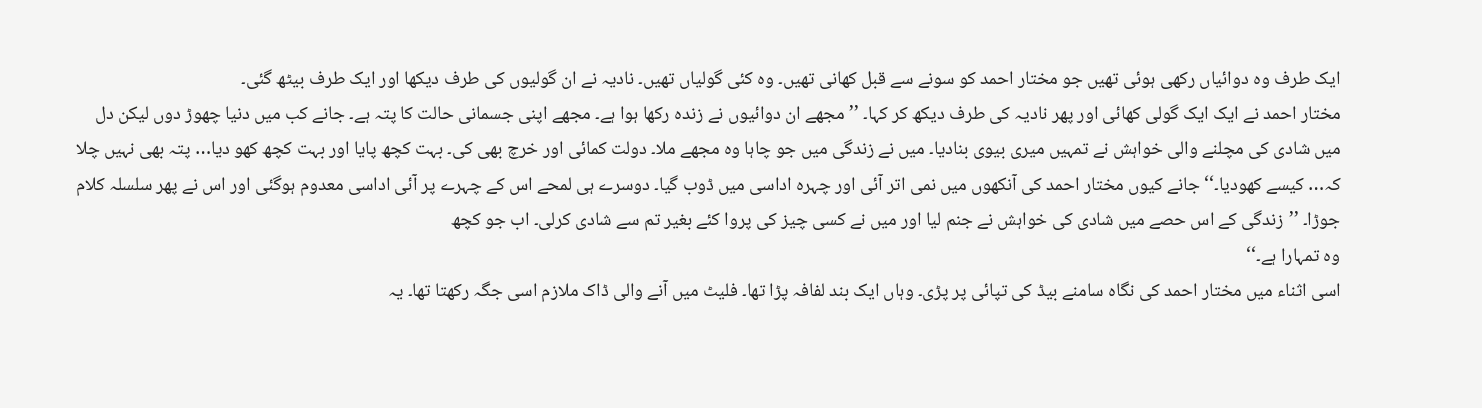ایک طرف وہ دوائیاں رکھی ہوئی تھیں جو مختار احمد کو سونے سے قبل کھانی تھیں۔ وہ کئی گولیاں تھیں۔ نادیہ نے ان گولیوں کی طرف دیکھا اور ایک طرف بیٹھ گئی۔
مختار احمد نے ایک ایک گولی کھائی اور پھر نادیہ کی طرف دیکھ کر کہا۔ ’’مجھے ان دوائیوں نے زندہ رکھا ہوا ہے۔ مجھے اپنی جسمانی حالت کا پتہ ہے۔ جانے کب میں دنیا چھوڑ دوں لیکن دل میں شادی کی مچلنے والی خواہش نے تمہیں میری بیوی بنادیا۔ میں نے زندگی میں جو چاہا وہ مجھے ملا۔ دولت کمائی اور خرچ بھی کی۔ بہت کچھ پایا اور بہت کچھ کھو دیا… پتہ بھی نہیں چلا کہ… کیسے کھودیا۔‘‘ جانے کیوں مختار احمد کی آنکھوں میں نمی اتر آئی اور چہرہ اداسی میں ڈوب گیا۔ دوسرے ہی لمحے اس کے چہرے پر آئی اداسی معدوم ہوگئی اور اس نے پھر سلسلہ کلام جوڑا۔ ’’زندگی کے اس حصے میں شادی کی خواہش نے جنم لیا اور میں نے کسی چیز کی پروا کئے بغیر تم سے شادی کرلی۔ اب جو کچھ
وہ تمہارا ہے۔‘‘
اسی اثناء میں مختار احمد کی نگاہ سامنے بیڈ کی تپائی پر پڑی۔ وہاں ایک بند لفافہ پڑا تھا۔ فلیٹ میں آنے والی ڈاک ملازم اسی جگہ رکھتا تھا۔ یہ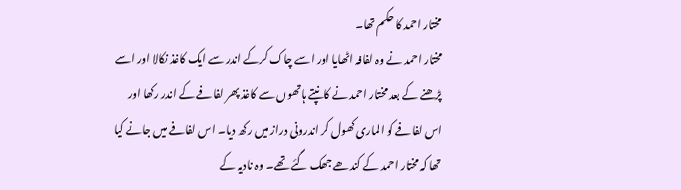مختار احمد کا حکم تھا۔
مختار احمد نے وہ لفافہ اٹھایا اور اسے چاک کرکے اندر سے ایک کاغذ نکالا اور اسے پڑھنے کے بعد مختار احمد نے کانپتے ہاتھوں سے کاغذ پھر لفافے کے اندر رکھا اور اس لفافے کو الماری کھول کر اندرونی دراز میں رکھ دیا۔ اس لفافے میں جانے کیا تھا کہ مختار احمد کے کندھے جھک گئے تھے۔ وہ نادیہ کے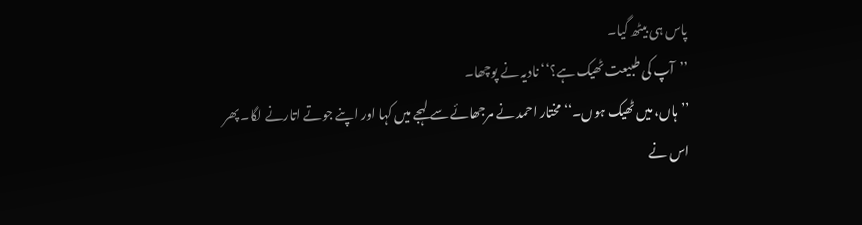پاس ہی بیٹھ گیا۔
’’آپ کی طبیعت ٹھیک ہے؟‘‘ نادیہ نے پوچھا۔
’’ہاں، میں ٹھیک ہوں۔‘‘ مختار احمد نے مرجھائے سے لہجے میں کہا اور اپنے جوتے اتارنے لگا۔ پھر اس نے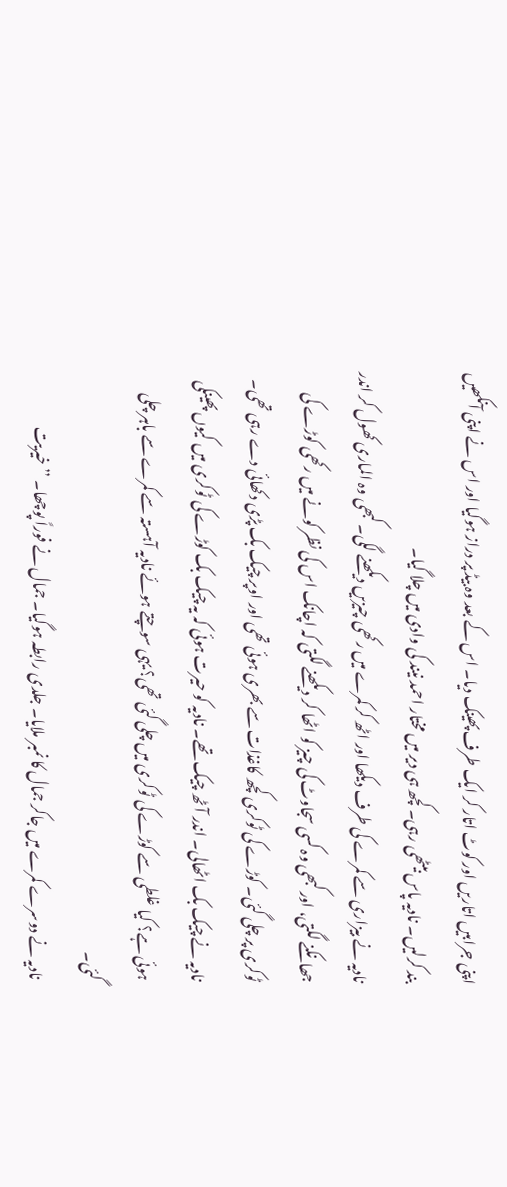اپنی جرابیں اتاریں اور کوٹ اتار کر ایک طرف پھینک دیا۔ اس کے بعد وہ بیڈ پر دراز ہوگیا اور اس نے اپنی آنکھیں بند کرلیں۔ نادیہ پاس بیٹھی رہی۔ کچھ ہی دیر میں مختار احمد نیند کی وادی میں چلا گیا۔
نادیہ نے بیزاری سے کمرے کی طرف دیکھا اور اٹھ کر کمرے میں رکھی چیزیں دیکھنے لگی۔ کبھی وہ الماری کھول کر اندر جھانکنے لگتی، اور کبھی وہ کسی سجاوٹ کی چیز کو اٹھا کر دیکھنے لگتی کہ اچانک اس کی نظر کونے میں رکھی کوڑے کی ٹوکری پر چلی گئی۔ کوڑے کی ٹوکری کچھ کاغذات سے بھری ہوئی تھی اور اوپر چیک بک پڑی دکھائی دے رہی تھی۔ نادیہ نے چیک بک اٹھالی۔ اندر آٹھ چیک تھے۔ نادیہ کو حیرت ہوئی کہ یہ چیک بک کوڑے کی ٹوکری میں کیوں پھینکی ہوئی ہے؟ کیا غلطی سے کوڑے کی ٹوکری میں چلی گئی تھی؟ یہی سوچتے ہوئے نادیہ آہستہ سے کمرے سے باہر چلی گئی۔
نادیہ نے دوسرے کمرے میں جاکر جمال کا نمبر ملایا۔ جلدی رابطہ ہوگیا۔ جمال نے فوراً پوچھا۔ ’’خیریت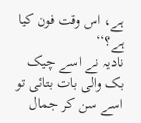ہے، اس وقت فون کیا ہے؟‘‘
نادیہ نے اسے چیک بک والی بات بتائی تو اسے سن کر جمال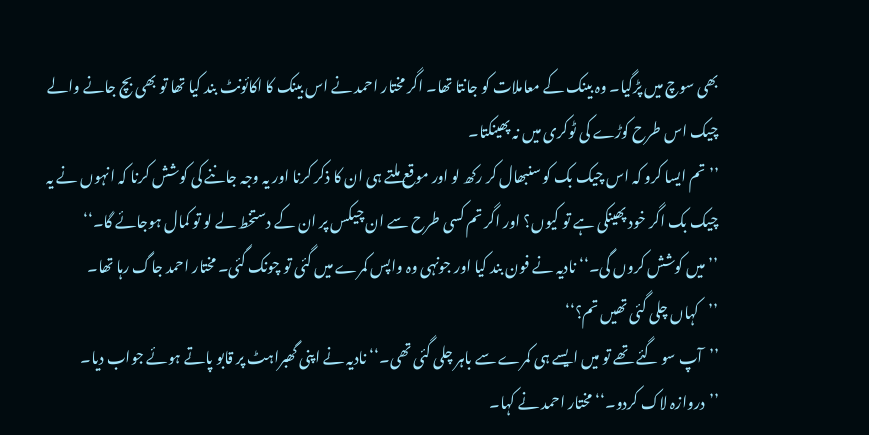بھی سوچ میں پڑگیا۔ وہ بینک کے معاملات کو جانتا تھا۔ اگر مختار احمد نے اس بینک کا اکائونٹ بند کیا تھا تو بھی بچ جانے والے چیک اس طرح کوڑے کی ٹوکری میں نہ پھینکتا۔
’’تم ایسا کرو کہ اس چیک بک کو سنبھال کر رکھ لو اور موقع ملتے ہی ان کا ذکر کرنا اور یہ وجہ جاننے کی کوشش کرنا کہ انہوں نے یہ چیک بک اگر خود پھینکی ہے تو کیوں؟ اور اگر تم کسی طرح سے ان چیکس پر ان کے دستخط لے لو تو کمال ہوجائے گا۔‘‘
’’میں کوشش کروں گی۔‘‘ نادیہ نے فون بند کیا اور جونہی وہ واپس کمرے میں گئی تو چونک گئی۔ مختار احمد جاگ رہا تھا۔
’’کہاں چلی گئی تھیں تم؟‘‘
’’آپ سو گئے تھے تو میں ایسے ہی کمرے سے باہر چلی گئی تھی۔‘‘ نادیہ نے اپنی گھبراہٹ پر قابو پاتے ہوئے جواب دیا۔
’’دروازہ لاک کردو۔‘‘ مختار احمد نے کہا۔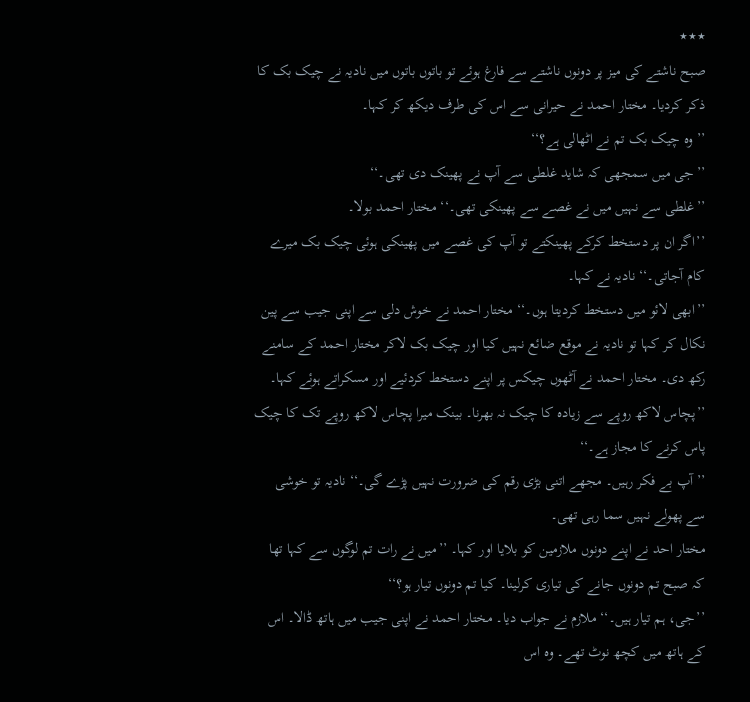٭٭٭
صبح ناشتے کی میز پر دونوں ناشتے سے فارغ ہوئے تو باتوں باتوں میں نادیہ نے چیک بک کا ذکر کردیا۔ مختار احمد نے حیرانی سے اس کی طرف دیکھ کر کہا۔
’’وہ چیک بک تم نے اٹھالی ہے؟‘‘
’’جی میں سمجھی کہ شاید غلطی سے آپ نے پھینک دی تھی۔‘‘
’’غلطی سے نہیں میں نے غصے سے پھینکی تھی۔‘‘ مختار احمد بولا۔
’’اگر ان پر دستخط کرکے پھینکتے تو آپ کی غصے میں پھینکی ہوئی چیک بک میرے کام آجاتی۔‘‘ نادیہ نے کہا۔
’’ابھی لائو میں دستخط کردیتا ہوں۔‘‘ مختار احمد نے خوش دلی سے اپنی جیب سے پین نکال کر کہا تو نادیہ نے موقع ضائع نہیں کیا اور چیک بک لاکر مختار احمد کے سامنے رکھ دی۔ مختار احمد نے آٹھوں چیکس پر اپنے دستخط کردئیے اور مسکراتے ہوئے کہا۔ ’’پچاس لاکھ روپے سے زیادہ کا چیک نہ بھرنا۔ بینک میرا پچاس لاکھ روپے تک کا چیک پاس کرنے کا مجاز ہے۔‘‘
’’آپ بے فکر رہیں۔ مجھے اتنی بڑی رقم کی ضرورت نہیں پڑے گی۔‘‘ نادیہ تو خوشی سے پھولے نہیں سما رہی تھی۔
مختار احد نے اپنے دونوں ملازمین کو بلایا اور کہا۔ ’’میں نے رات تم لوگوں سے کہا تھا کہ صبح تم دونوں جانے کی تیاری کرلینا۔ کیا تم دونوں تیار ہو؟‘‘
’’جی، ہم تیار ہیں۔‘‘ ملازم نے جواب دیا۔ مختار احمد نے اپنی جیب میں ہاتھ ڈالا۔ اس کے ہاتھ میں کچھ نوٹ تھے۔ وہ اس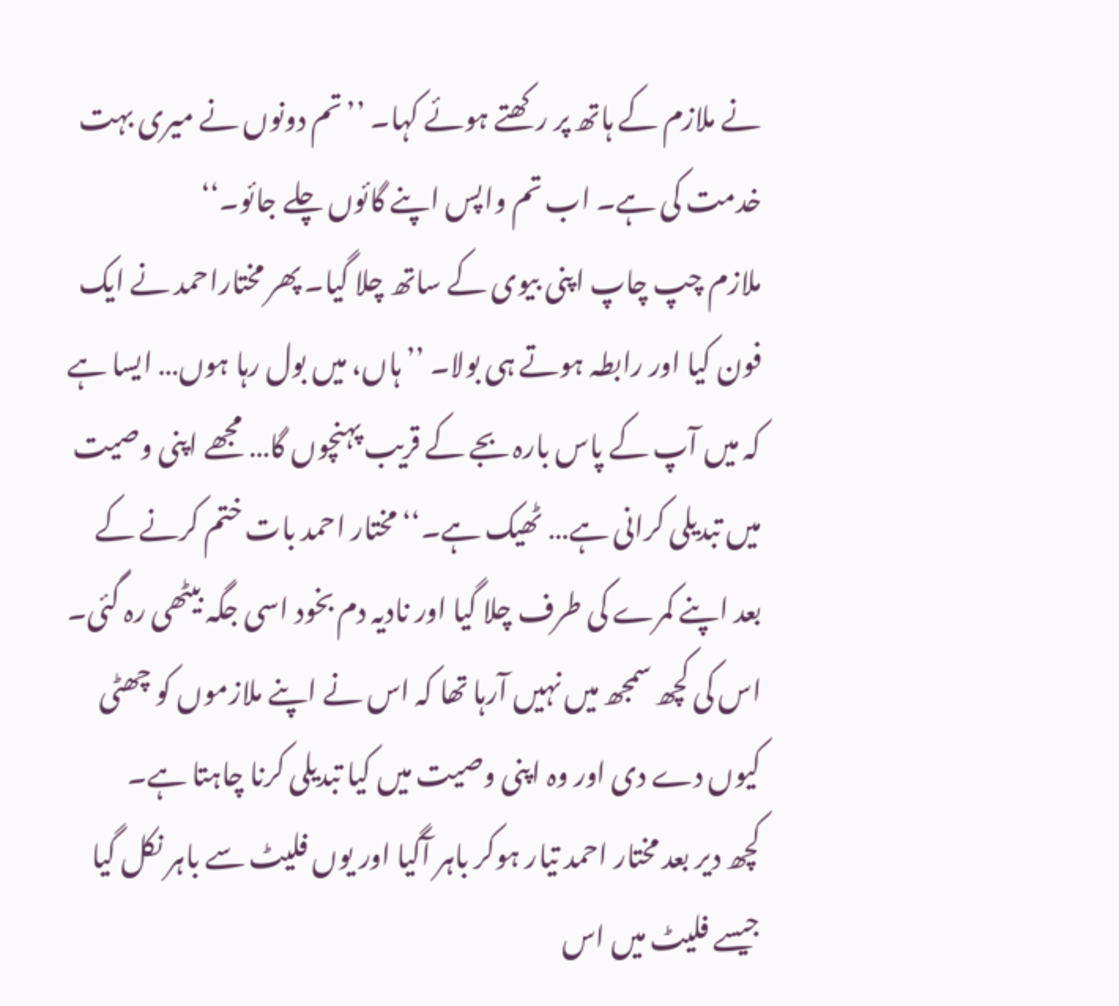نے ملازم کے ہاتھ پر رکھتے ہوئے کہا۔ ’’تم دونوں نے میری بہت خدمت کی ہے۔ اب تم واپس اپنے گائوں چلے جائو۔‘‘
ملازم چپ چاپ اپنی بیوی کے ساتھ چلا گیا۔ پھر مختاراحمد نے ایک فون کیا اور رابطہ ہوتے ہی بولا۔ ’’ہاں، میں بول رہا ہوں… ایسا ہے کہ میں آپ کے پاس بارہ بجے کے قریب پہنچوں گا… مجھے اپنی وصیت میں تبدیلی کرانی ہے… ٹھیک ہے۔‘‘ مختار احمد بات ختم کرنے کے بعد اپنے کمرے کی طرف چلا گیا اور نادیہ دم بخود اسی جگہ بیٹھی رہ گئی۔ اس کی کچھ سمجھ میں نہیں آرہا تھا کہ اس نے اپنے ملازموں کو چھٹی کیوں دے دی اور وہ اپنی وصیت میں کیا تبدیلی کرنا چاہتا ہے۔
کچھ دیر بعد مختار احمد تیار ہوکر باہر آگیا اور یوں فلیٹ سے باہر نکل گیا جیسے فلیٹ میں اس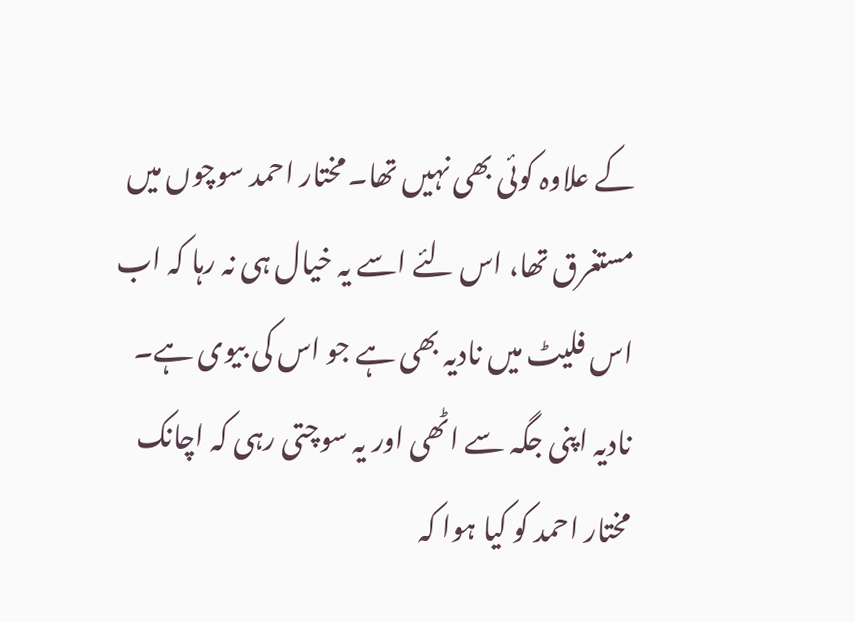کے علاوہ کوئی بھی نہیں تھا۔ مختار احمد سوچوں میں مستغرق تھا، اس لئے اسے یہ خیال ہی نہ رہا کہ اب اس فلیٹ میں نادیہ بھی ہے جو اس کی بیوی ہے۔ نادیہ اپنی جگہ سے اٹھی اور یہ سوچتی رہی کہ اچانک مختار احمد کو کیا ہوا کہ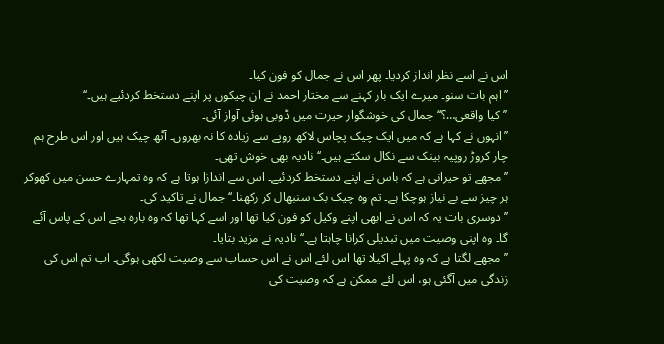اس نے اسے نظر انداز کردیا۔ پھر اس نے جمال کو فون کیا۔
’’اہم بات سنو۔ میرے ایک بار کہنے سے مختار احمد نے ان چیکوں پر اپنے دستخط کردئیے ہیں۔‘‘
’’کیا واقعی…؟‘‘ جمال کی خوشگوار حیرت میں ڈوبی ہوئی آواز آئی۔
’’انہوں نے کہا ہے کہ میں ایک چیک پچاس لاکھ روپے سے زیادہ کا نہ بھروں۔ آٹھ چیک ہیں اور اس طرح ہم چار کروڑ روپیہ بینک سے نکال سکتے ہیں۔‘‘ نادیہ بھی خوش تھی۔
’’مجھے تو حیرانی ہے کہ باس نے اپنے دستخط کردئیے۔ اس سے اندازا ہوتا ہے کہ وہ تمہارے حسن میں کھوکر ہر چیز سے بے نیاز ہوچکا ہے۔ تم وہ چیک بک سنبھال کر رکھنا۔‘‘ جمال نے تاکید کی۔
’’دوسری بات یہ کہ اس نے ابھی اپنے وکیل کو فون کیا تھا اور اسے کہا تھا کہ وہ بارہ بجے اس کے پاس آئے گا۔ وہ اپنی وصیت میں تبدیلی کرانا چاہتا ہے۔‘‘ نادیہ نے مزید بتایا۔
’’مجھے لگتا ہے کہ وہ پہلے اکیلا تھا اس لئے اس نے اس حساب سے وصیت لکھی ہوگی۔ اب تم اس کی زندگی میں آگئی ہو، اس لئے ممکن ہے کہ وصیت کی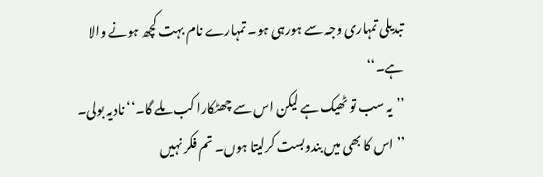تبدیلی تمہاری وجہ سے ہورہی ہو۔ تمہارے نام بہت کچھ ہونے والا ہے۔‘‘
’’یہ سب تو ٹھیک ہے لیکن اس سے چھٹکارا کب ملے گا۔‘‘ نادیہ بولی۔
’’اس کا بھی میں بندوبست کرلیتا ہوں۔ تم فکر نہیں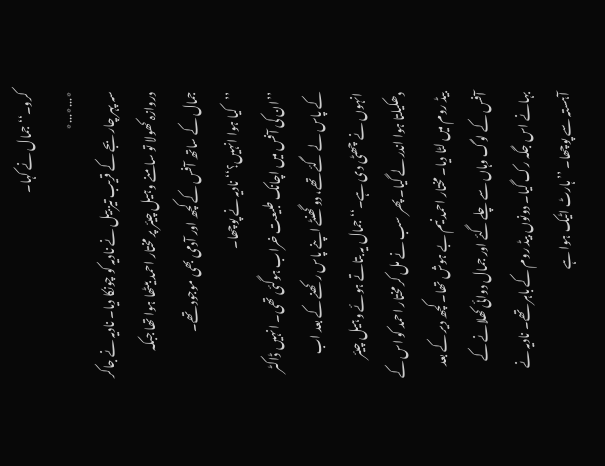کرو۔‘‘ جمال نے کہا۔
٭…٭…٭
سہ پہر چار بجے کے قریب تیز بیل نے نادیہ کو چونکا دیا۔ نادیہ نے جاکر دروازہ کھولا تو سامنے وہیل چیئر پر مختار احمد بیٹھا ہوا تھا جبکہ جمال کے ساتھ آفس کے کچھ اور آدمی بھی موجود تھے۔
’’کیا ہوا انہیں؟‘‘ نادیہ نے پوچھا۔
’’ان کی آفس میں اچانک طبیعت خراب ہوگئی تھی۔ انہیں ڈاکٹر کے پاس لے گئے تھے، دو گھنٹے اپنے پاس رکھنے کے بعد اب انہوں نے چھٹی دی ہے۔‘‘ جمال یہ بتاتے ہوئے وہیل چیئر دھکیلتا ہوا اندر لے گیا۔ پھر سب نے مل کر مختار احمد کو اس کے بیڈ روم میں لٹا دیا۔ مختار احمد نیم بے ہوش تھا۔ کچھ دیر کے بعد آفس کے لوگ وہاں سے چلے گئے اور جمال دوائی کھلانے کے بہانے اس جگہ رک گیا۔ دونوں بیڈ روم کے باہر تھے۔ نادیہ نے آہستہ سے پوچھا۔ ’’ہارٹ اٹیک ہوا ہے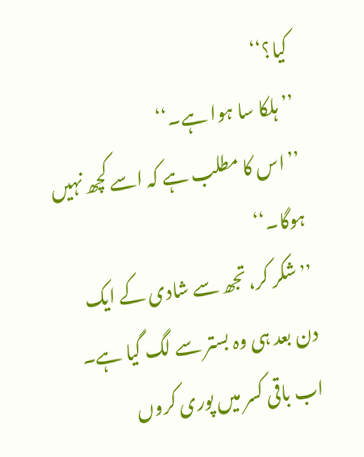کیا؟‘‘
’’ہلکا سا ہوا ہے۔‘‘
’’اس کا مطلب ہے کہ اسے کچھ نہیں ہوگا۔‘‘
’’شکر کر، تجھ سے شادی کے ایک دن بعد ہی وہ بستر سے لگ گیا ہے۔ اب باقی کسر میں پوری کروں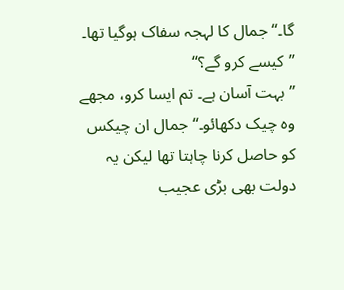گا۔‘‘ جمال کا لہجہ سفاک ہوگیا تھا۔
’’کیسے کرو گے؟‘‘
’’بہت آسان ہے۔ تم ایسا کرو، مجھے وہ چیک دکھائو۔‘‘ جمال ان چیکس کو حاصل کرنا چاہتا تھا لیکن یہ دولت بھی بڑی عجیب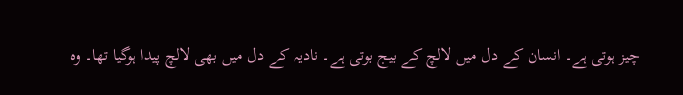چیز ہوتی ہے۔ انسان کے دل میں لالچ کے بیج بوتی ہے۔ نادیہ کے دل میں بھی لالچ پیدا ہوگیا تھا۔ وہ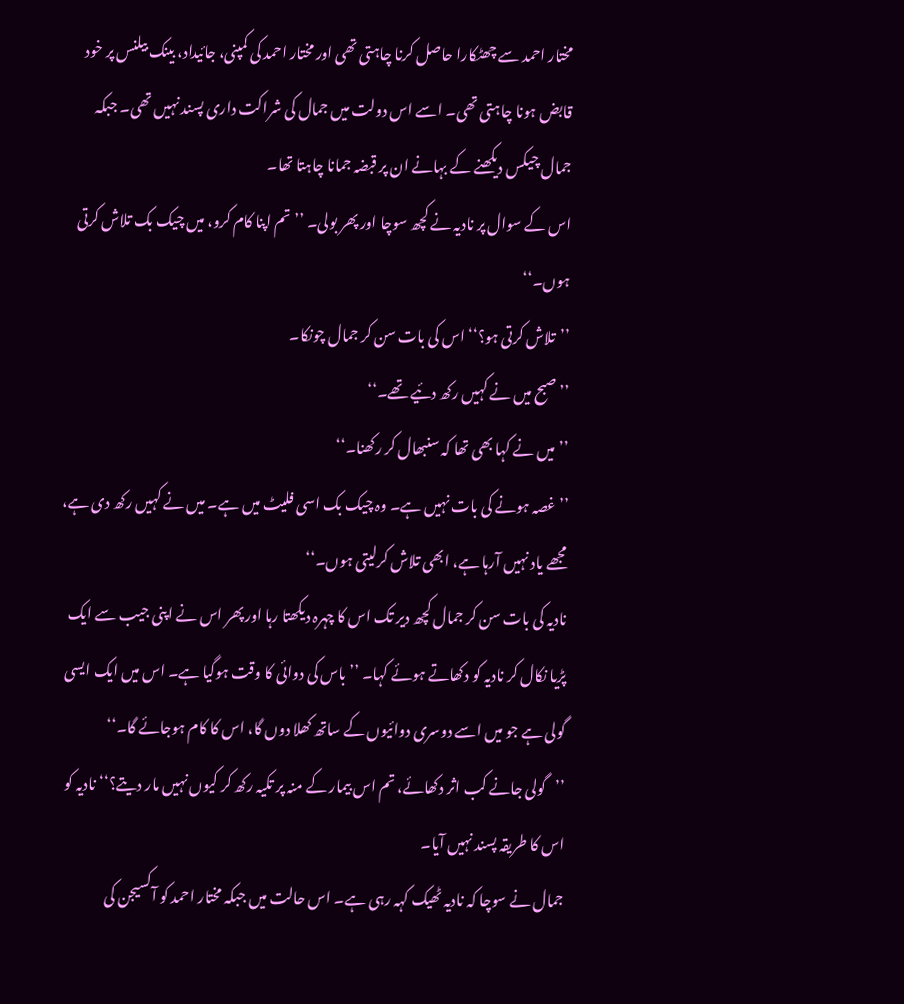مختار احمد سے چھٹکارا حاصل کرنا چاہتی تھی اور مختار احمد کی کمپنی، جائیداد، بینک بیلنس پر خود قابض ہونا چاہتی تھی۔ اسے اس دولت میں جمال کی شراکت داری پسند نہیں تھی۔ جبکہ جمال چیکس دیکھنے کے بہانے ان پر قبضہ جمانا چاہتا تھا۔
اس کے سوال پر نادیہ نے کچھ سوچا اور پھر بولی۔ ’’تم اپنا کام کرو، میں چیک بک تلاش کرتی ہوں۔‘‘
’’تلاش کرتی ہو؟‘‘ اس کی بات سن کر جمال چونکا۔
’’صبح میں نے کہیں رکھ دئیے تھے۔‘‘
’’میں نے کہا بھی تھا کہ سنبھال کر رکھنا۔‘‘
’’غصہ ہونے کی بات نہیں ہے۔ وہ چیک بک اسی فلیٹ میں ہے۔ میں نے کہیں رکھ دی ہے، مجھے یاد نہیں آرہا ہے، ابھی تلاش کرلیتی ہوں۔‘‘
نادیہ کی بات سن کر جمال کچھ دیر تک اس کا چہرہ دیکھتا رہا اور پھر اس نے اپنی جیب سے ایک پڑیا نکال کر نادیہ کو دکھاتے ہوئے کہا۔ ’’باس کی دوائی کا وقت ہوگیا ہے۔ اس میں ایک ایسی گولی ہے جو میں اسے دوسری دوائیوں کے ساتھ کھلا دوں گا، اس کا کام ہوجائے گا۔‘‘
’’گولی جانے کب اثر دکھائے، تم اس بیمار کے منہ پر تکیہ رکھ کر کیوں نہیں مار دیتے؟‘‘ نادیہ کو اس کا طریقہ پسند نہیں آیا۔
جمال نے سوچا کہ نادیہ ٹھیک کہہ رہی ہے۔ اس حالت میں جبکہ مختار احمد کو آکسیجن کی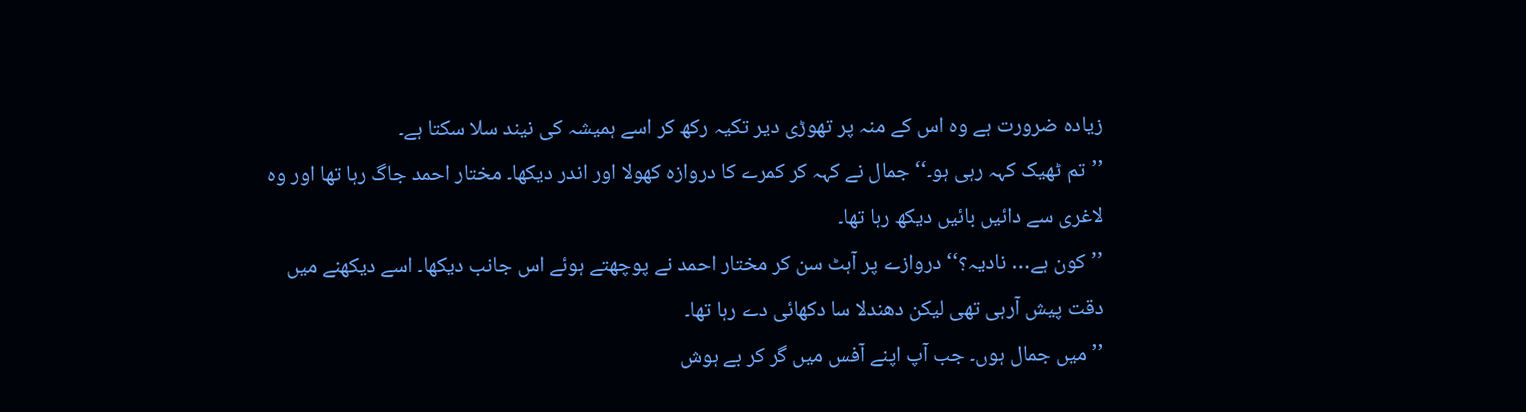زیادہ ضرورت ہے وہ اس کے منہ پر تھوڑی دیر تکیہ رکھ کر اسے ہمیشہ کی نیند سلا سکتا ہے۔
’’تم ٹھیک کہہ رہی ہو۔‘‘ جمال نے کہہ کر کمرے کا دروازہ کھولا اور اندر دیکھا۔ مختار احمد جاگ رہا تھا اور وہ لاغری سے دائیں بائیں دیکھ رہا تھا۔
’’کون ہے… نادیہ؟‘‘ دروازے پر آہٹ سن کر مختار احمد نے پوچھتے ہوئے اس جانب دیکھا۔ اسے دیکھنے میں دقت پیش آرہی تھی لیکن دھندلا سا دکھائی دے رہا تھا۔
’’میں جمال ہوں۔ جب آپ اپنے آفس میں گر کر بے ہوش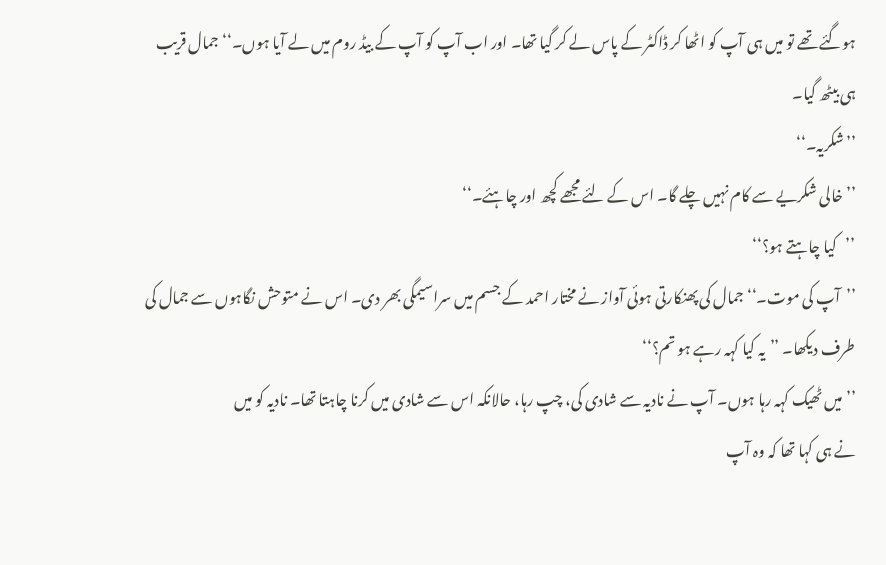ہوگئے تھے تو میں ہی آپ کو اٹھا کر ڈاکٹر کے پاس لے کر گیا تھا۔ اور اب آپ کو آپ کے بیڈ روم میں لے آیا ہوں۔‘‘ جمال قریب ہی بیٹھ گیا۔
’’شکریہ۔‘‘
’’خالی شکریے سے کام نہیں چلے گا۔ اس کے لئے مجھے کچھ اور چاہئے۔‘‘
’’کیا چاہتے ہو؟‘‘
’’آپ کی موت۔‘‘ جمال کی پھنکارتی ہوئی آواز نے مختار احمد کے جسم میں سراسیمگی بھر دی۔ اس نے متوحش نگاہوں سے جمال کی طرف دیکھا۔ ’’یہ کیا کہہ رہے ہو تم؟‘‘
’’میں ٹھیک کہہ رہا ہوں۔ آپ نے نادیہ سے شادی کی، چپ رہا، حالانکہ اس سے شادی میں کرنا چاہتا تھا۔ نادیہ کو میں
نے ہی کہا تھا کہ وہ آپ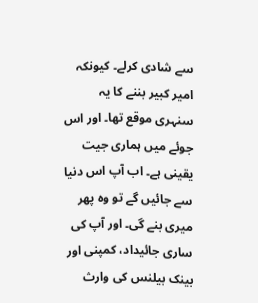سے شادی کرلے۔ کیونکہ امیر کبیر بننے کا یہ سنہری موقع تھا۔ اور اس جوئے میں ہماری جیت یقینی ہے۔ اب آپ اس دنیا سے جائیں گے تو وہ پھر میری بنے گی۔ اور آپ کی ساری جائیداد، کمپنی اور بینک بیلنس کی وارث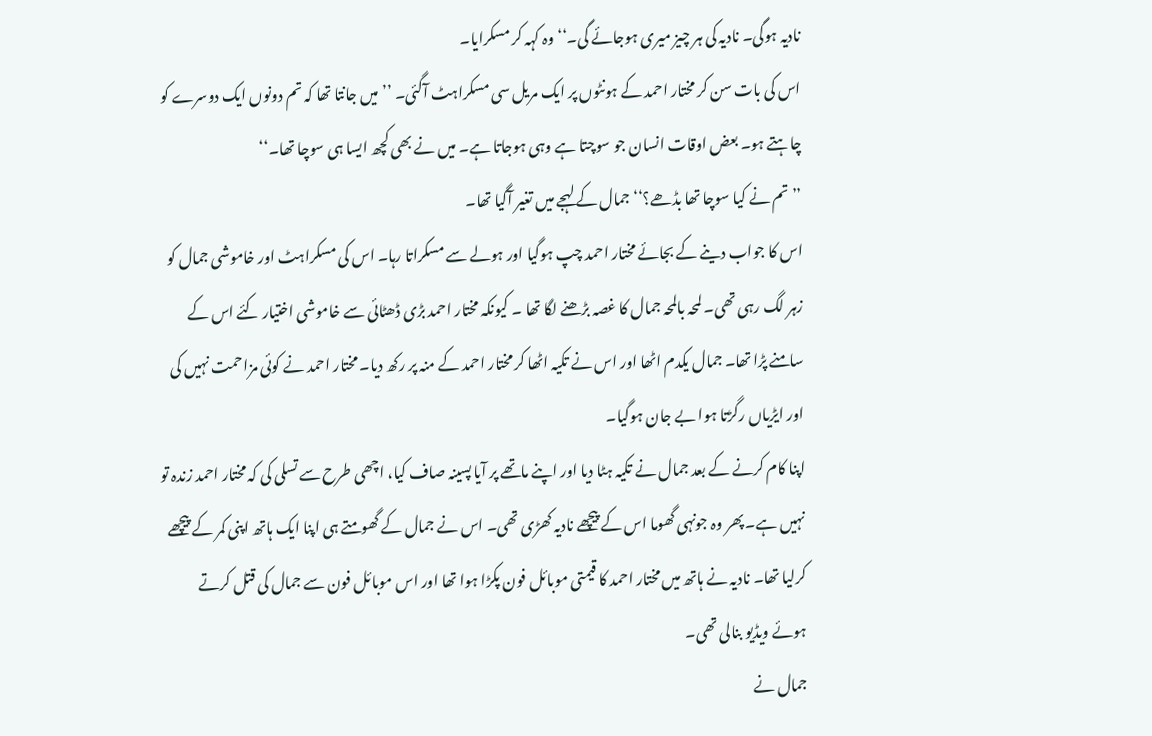نادیہ ہوگی۔ نادیہ کی ہر چیز میری ہوجائے گی۔‘‘ وہ کہہ کر مسکرایا۔
اس کی بات سن کر مختار احمد کے ہونٹوں پر ایک مریل سی مسکراہٹ آگئی۔ ’’میں جانتا تھا کہ تم دونوں ایک دوسرے کو چاہتے ہو۔ بعض اوقات انسان جو سوچتا ہے وہی ہوجاتا ہے۔ میں نے بھی کچھ ایسا ہی سوچا تھا۔‘‘
’’تم نے کیا سوچا تھا بڈھے؟‘‘ جمال کے لہجے میں تغیر آگیا تھا۔
اس کا جواب دینے کے بجائے مختار احمد چپ ہوگیا اور ہولے سے مسکراتا رہا۔ اس کی مسکراہٹ اور خاموشی جمال کو زہر لگ رہی تھی۔ لمحہ بالمحہ جمال کا غصہ بڑھنے لگا تھا ۔ کیونکہ مختار احمد بڑی ڈھٹائی سے خاموشی اختیار کئے اس کے سامنے پڑا تھا۔ جمال یکدم اٹھا اور اس نے تکیہ اٹھا کر مختار احمد کے منہ پر رکھ دیا۔ مختار احمد نے کوئی مزاحمت نہیں کی اور ایڑیاں رگڑتا ہوا بے جان ہوگیا۔
اپنا کام کرنے کے بعد جمال نے تکیہ ہٹا دیا اور اپنے ماتھے پر آیا پسینہ صاف کیا، اچھی طرح سے تسلی کی کہ مختار احمد زندہ تو نہیں ہے۔ پھر وہ جونہی گھوما اس کے پیچھے نادیہ کھڑی تھی۔ اس نے جمال کے گھومتے ہی اپنا ایک ہاتھ اپنی کمر کے پیچھے کرلیا تھا۔ نادیہ نے ہاتھ میں مختار احمد کا قیمتی موبائل فون پکڑا ہوا تھا اور اس موبائل فون سے جمال کی قتل کرتے ہوئے ویڈیو بنالی تھی۔
جمال نے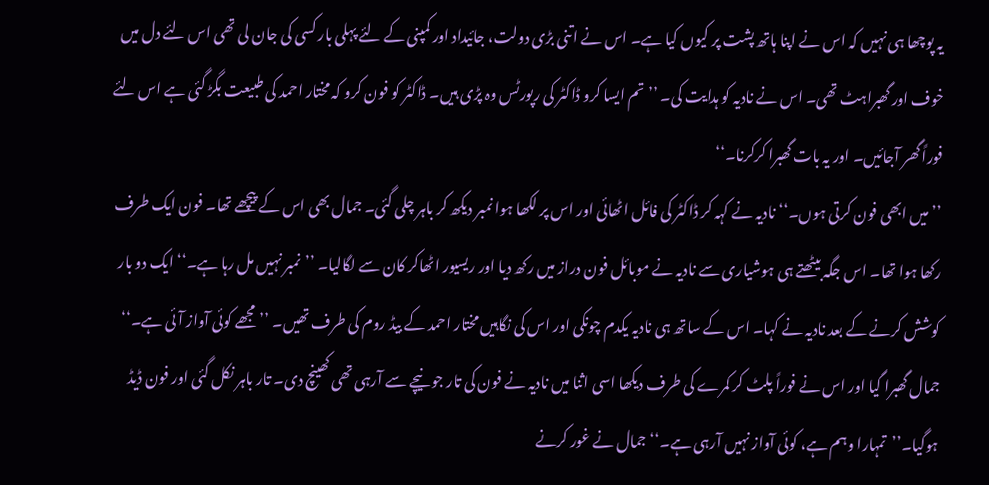یہ پوچھا ہی نہیں کہ اس نے اپنا ہاتھ پشت پر کیوں کیا ہے۔ اس نے اتنی بڑی دولت، جائیداد اور کمپنی کے لئے پہلی بار کسی کی جان لی تھی اس لئے دل میں خوف اور گھبراہٹ تھی۔ اس نے نادیہ کو ہدایت کی۔ ’’تم ایسا کرو ڈاکٹر کی رپورٹس وہ پڑی ہیں۔ ڈاکٹر کو فون کرو کہ مختار احمد کی طبیعت بگڑ گئی ہے اس لئے فوراً گھر آجائیں۔ اور یہ بات گھبرا کرکرنا۔‘‘
’’میں ابھی فون کرتی ہوں۔‘‘ نادیہ نے کہہ کر ڈاکٹر کی فائل اٹھائی اور اس پر لکھا ہوا نمبر دیکھ کر باہر چلی گئی۔ جمال بھی اس کے پیچھے تھا۔ فون ایک طرف رکھا ہوا تھا۔ اس جگہ بیٹھتے ہی ہوشیاری سے نادیہ نے موبائل فون دراز میں رکھ دیا اور ریسیور اٹھاکر کان سے لگالیا۔ ’’نمبر نہیں مل رہا ہے۔‘‘ ایک دو بار کوشش کرنے کے بعد نادیہ نے کہا۔ اس کے ساتھ ہی نادیہ یکدم چونکی اور اس کی نگاہیں مختار احمد کے بیڈ روم کی طرف تھیں۔ ’’مجھے کوئی آواز آئی ہے۔‘‘
جمال گھبرا گیا اور اس نے فوراً پلٹ کر کمرے کی طرف دیکھا اسی اثنا میں نادیہ نے فون کی تار جو نیچے سے آرہی تھی کھینچ دی۔ تار باہر نکل گئی اور فون ڈیڈ ہوگیا۔’’تمہارا وہم ہے، کوئی آواز نہیں آرہی ہے۔‘‘ جمال نے غور کرنے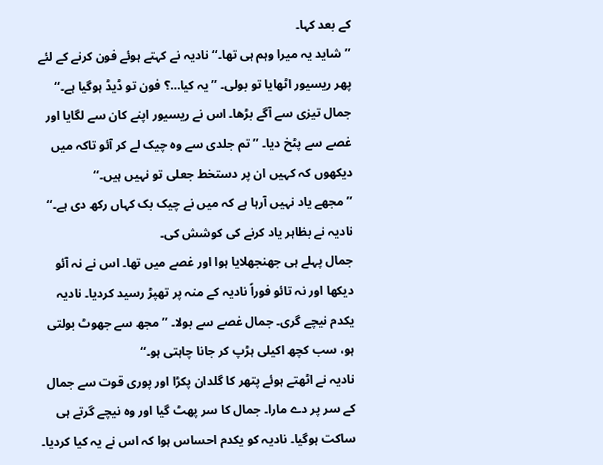کے بعد کہا۔
’’شاید یہ میرا وہم ہی تھا۔‘‘ نادیہ نے کہتے ہوئے فون کرنے کے لئے پھر ریسیور اٹھایا تو بولی۔ ’’یہ کیا…؟ فون تو ڈیڈ ہوگیا ہے۔‘‘ جمال تیزی سے آگے بڑھا۔ اس نے ریسیور اپنے کان سے لگایا اور غصے سے پٹخ دیا۔ ’’تم جلدی سے وہ چیک لے کر آئو تاکہ میں دیکھوں کہ کہیں ان پر دستخط جعلی تو نہیں ہیں۔‘‘
’’مجھے یاد نہیں آرہا ہے کہ میں نے چیک بک کہاں رکھ دی ہے۔‘‘ نادیہ نے بظاہر یاد کرنے کی کوشش کی۔
جمال پہلے ہی جھنجھلایا ہوا اور غصے میں تھا۔ اس نے نہ آئو دیکھا اور نہ تائو فوراً نادیہ کے منہ پر تھپڑ رسید کردیا۔ نادیہ یکدم نیچے گری۔ جمال غصے سے بولا۔ ’’مجھ سے جھوٹ بولتی ہو، سب کچھ اکیلی ہڑپ کر جانا چاہتی ہو۔‘‘
نادیہ نے اٹھتے ہوئے پتھر کا گلدان پکڑا اور پوری قوت سے جمال کے سر پر دے مارا۔ جمال کا سر پھٹ گیا اور وہ نیچے گرتے ہی ساکت ہوگیا۔ نادیہ کو یکدم احساس ہوا کہ اس نے یہ کیا کردیا۔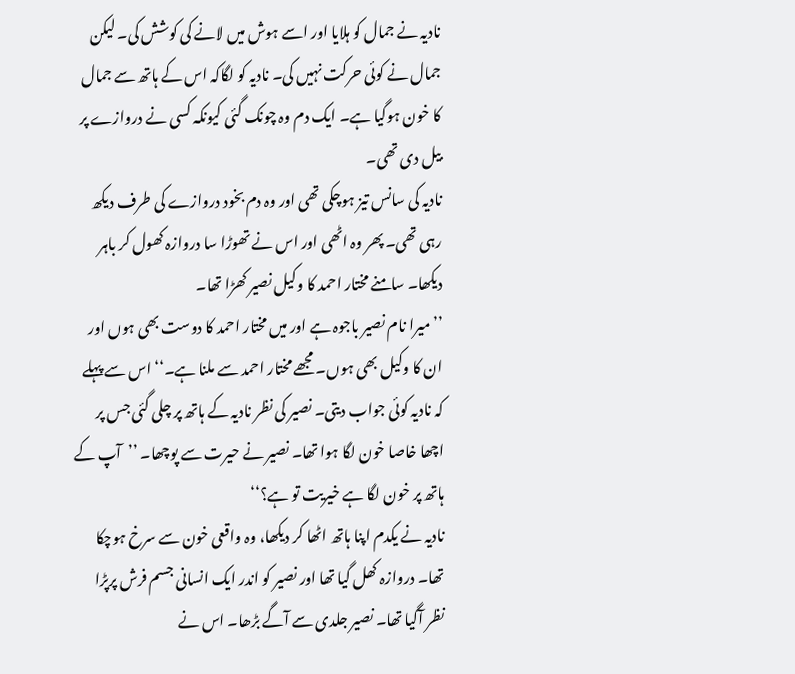نادیہ نے جمال کو ہلایا اور اسے ہوش میں لانے کی کوشش کی۔ لیکن جمال نے کوئی حرکت نہیں کی۔ نادیہ کو لگاکہ اس کے ہاتھ سے جمال کا خون ہوگیا ہے۔ ایک دم وہ چونک گئی کیونکہ کسی نے دروازے پر بیل دی تھی۔
نادیہ کی سانس تیز ہوچکی تھی اور وہ دم بخود دروازے کی طرف دیکھ رہی تھی۔ پھر وہ اٹھی اور اس نے تھوڑا سا دروازہ کھول کر باہر دیکھا۔ سامنے مختار احمد کا وکیل نصیر کھڑا تھا۔
’’میرا نام نصیر باجوہ ہے اور میں مختار احمد کا دوست بھی ہوں اور ان کا وکیل بھی ہوں۔ مجھے مختار احمد سے ملنا ہے۔‘‘ اس سے پہلے کہ نادیہ کوئی جواب دیتی۔ نصیر کی نظر نادیہ کے ہاتھ پر چلی گئی جس پر اچھا خاصا خون لگا ہوا تھا۔ نصیر نے حیرت سے پوچھا۔ ’’آپ کے ہاتھ پر خون لگا ہے خیریت تو ہے؟‘‘
نادیہ نے یکدم اپنا ہاتھ اٹھا کر دیکھا، وہ واقعی خون سے سرخ ہوچکا تھا۔ دروازہ کھل گیا تھا اور نصیر کو اندر ایک انسانی جسم فرش پرپڑا نظر آگیا تھا۔ نصیر جلدی سے آگے بڑھا۔ اس نے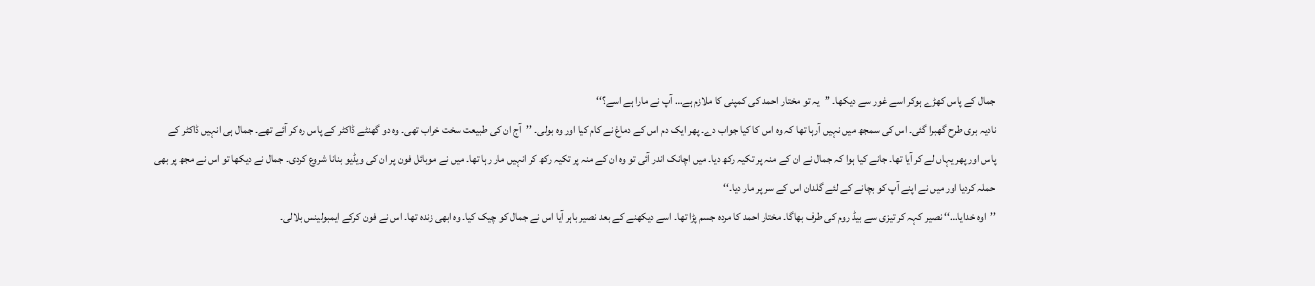جمال کے پاس کھڑے ہوکر اسے غور سے دیکھا۔ ’’یہ تو مختار احمد کی کمپنی کا ملازم ہے… آپ نے مارا ہے اسے؟‘‘
نادیہ بری طرح گھبرا گئی۔ اس کی سمجھ میں نہیں آرہا تھا کہ وہ اس کا کیا جواب دے۔ پھر ایک دم اس کے دماغ نے کام کیا اور وہ بولی۔ ’’آج ان کی طبیعت سخت خراب تھی۔ وہ دو گھنٹے ڈاکٹر کے پاس رہ کر آئے تھے۔ جمال ہی انہیں ڈاکٹر کے پاس اور پھر یہاں لے کر آیا تھا۔ جانے کیا ہوا کہ جمال نے ان کے منہ پر تکیہ رکھ دیا۔ میں اچانک اندر آئی تو وہ ان کے منہ پر تکیہ رکھ کر انہیں مار رہا تھا۔ میں نے موبائل فون پر ان کی ویڈیو بنانا شروع کردی۔ جمال نے دیکھا تو اس نے مجھ پر بھی حملہ کردیا اور میں نے اپنے آپ کو بچانے کے لئے گلدان اس کے سر پر مار دیا۔‘‘
’’اوہ خدایا…‘‘ نصیر کہہ کر تیزی سے بیڈ روم کی طرف بھاگا۔ مختار احمد کا مردہ جسم پڑا تھا۔ اسے دیکھنے کے بعد نصیر باہر آیا اس نے جمال کو چیک کیا۔ وہ ابھی زندہ تھا۔ اس نے فون کرکے ایمبولینس بلالی۔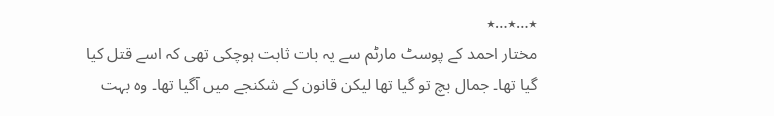٭…٭…٭
مختار احمد کے پوسٹ مارٹم سے یہ بات ثابت ہوچکی تھی کہ اسے قتل کیا گیا تھا۔ جمال بچ تو گیا تھا لیکن قانون کے شکنجے میں آگیا تھا۔ وہ بہت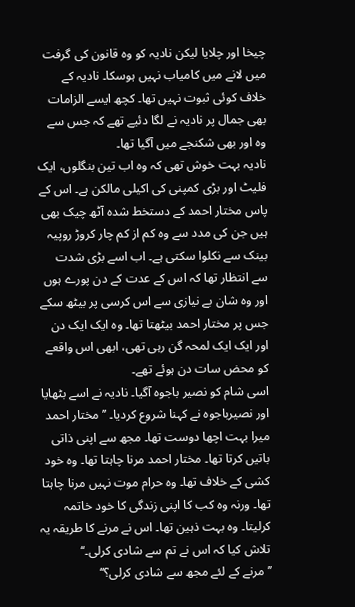چیخا اور چلایا لیکن نادیہ کو وہ قانون کی گرفت میں لانے میں کامیاب نہیں ہوسکا۔ نادیہ کے خلاف کوئی ثبوت نہیں تھا۔ کچھ ایسے الزامات بھی جمال پر نادیہ نے لگا دئیے تھے کہ جس سے وہ اور بھی شکنجے میں آگیا تھا۔
نادیہ بہت خوش تھی کہ وہ اب تین بنگلوں، ایک فلیٹ اور بڑی کمپنی کی اکیلی مالکن ہے۔ اس کے پاس مختار احمد کے دستخط شدہ آٹھ چیک بھی ہیں جن کی مدد سے وہ کم از کم چار کروڑ روپیہ بینک سے نکلوا سکتی ہے۔ اب اسے بڑی شدت سے انتظار تھا کہ اس کے عدت کے دن پورے ہوں اور وہ شان بے نیازی سے اس کرسی پر بیٹھ سکے جس پر مختار احمد بیٹھتا تھا۔ وہ ایک ایک دن اور ایک ایک لمحہ گن رہی تھی، ابھی اس واقعے کو محض سات دن ہوئے تھے۔
اسی شام کو نصیر باجوہ آگیا۔ نادیہ نے اسے بٹھایا اور نصیرباجوہ نے کہنا شروع کردیا۔ ’’مختار احمد میرا بہت اچھا دوست تھا۔ مجھ سے اپنی ذاتی باتیں کرتا تھا۔ مختار احمد مرنا چاہتا تھا۔ وہ خود کشی کے خلاف تھا۔ وہ حرام موت نہیں مرنا چاہتا تھا۔ ورنہ وہ کب کا اپنی زندگی کا خود خاتمہ کرلیتا۔ وہ بہت ذہین تھا۔ اس نے مرنے کا طریقہ یہ تلاش کیا کہ اس نے تم سے شادی کرلی۔‘‘
’’مرنے کے لئے مجھ سے شادی کرلی؟‘‘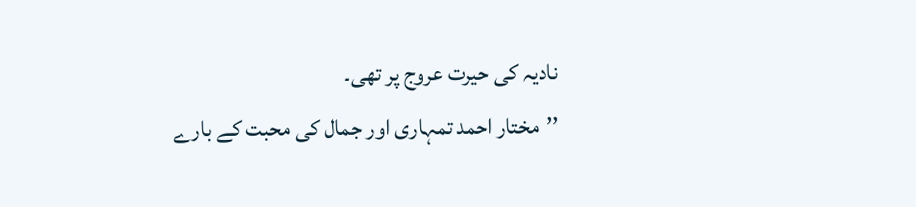نادیہ کی حیرت عروج پر تھی۔
’’مختار احمد تمہاری اور جمال کی محبت کے بارے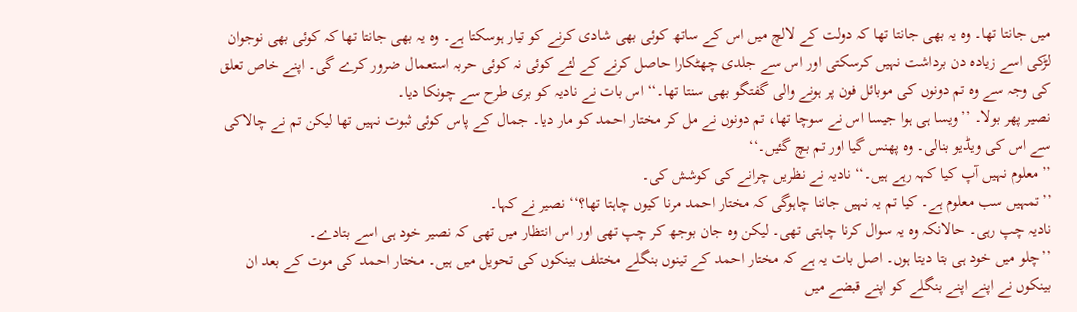میں جانتا تھا۔ وہ یہ بھی جانتا تھا کہ دولت کے لالچ میں اس کے ساتھ کوئی بھی شادی کرنے کو تیار ہوسکتا ہے۔ وہ یہ بھی جانتا تھا کہ کوئی بھی نوجوان لڑکی اسے زیادہ دن برداشت نہیں کرسکتی اور اس سے جلدی چھٹکارا حاصل کرنے کے لئے کوئی نہ کوئی حربہ استعمال ضرور کرے گی۔ اپنے خاص تعلق کی وجہ سے وہ تم دونوں کی موبائل فون پر ہونے والی گفتگو بھی سنتا تھا۔‘‘ اس بات نے نادیہ کو بری طرح سے چونکا دیا۔
نصیر پھر بولا۔ ’’ویسا ہی ہوا جیسا اس نے سوچا تھا، تم دونوں نے مل کر مختار احمد کو مار دیا۔ جمال کے پاس کوئی ثبوت نہیں تھا لیکن تم نے چالاکی سے اس کی ویڈیو بنالی۔ وہ پھنس گیا اور تم بچ گئیں۔‘‘
’’معلوم نہیں آپ کیا کہہ رہے ہیں۔‘‘ نادیہ نے نظریں چرانے کی کوشش کی۔
’’تمہیں سب معلوم ہے۔ کیا تم یہ نہیں جاننا چاہوگی کہ مختار احمد مرنا کیوں چاہتا تھا؟‘‘ نصیر نے کہا۔
نادیہ چپ رہی۔ حالانکہ وہ یہ سوال کرنا چاہتی تھی۔ لیکن وہ جان بوجھ کر چپ تھی اور اس انتظار میں تھی کہ نصیر خود ہی اسے بتادے۔
’’چلو میں خود ہی بتا دیتا ہوں۔ اصل بات یہ ہے کہ مختار احمد کے تینوں بنگلے مختلف بینکوں کی تحویل میں ہیں۔ مختار احمد کی موت کے بعد ان بینکوں نے اپنے اپنے بنگلے کو اپنے قبضے میں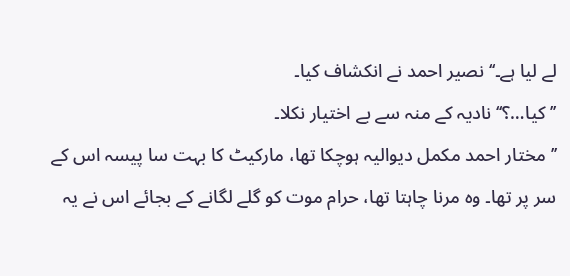لے لیا ہے۔‘‘ نصیر احمد نے انکشاف کیا۔
’’کیا…؟‘‘ نادیہ کے منہ سے بے اختیار نکلا۔
’’مختار احمد مکمل دیوالیہ ہوچکا تھا، مارکیٹ کا بہت سا پیسہ اس کے سر پر تھا۔ وہ مرنا چاہتا تھا، حرام موت کو گلے لگانے کے بجائے اس نے یہ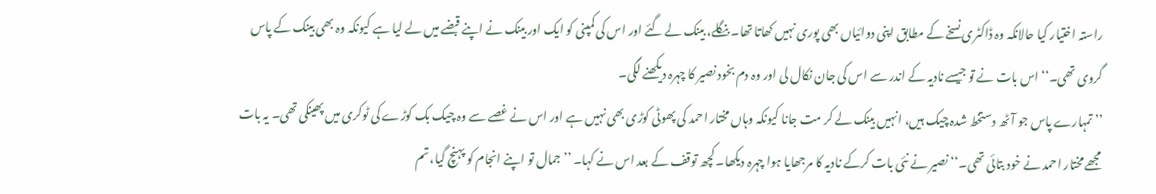راستہ اختیار کیا حالانکہ وہ ڈاکٹری نسخے کے مطابق اپنی دوائیاں بھی پوری نہیں کھاتا تھا۔ بنگلے، بینک لے گئے اور اس کی کمپنی کو ایک اور بینک نے اپنے قبضے میں لے لیا ہے کیونکہ وہ بھی بینک کے پاس گروی تھی۔‘‘ اس بات نے تو جیسے نادیہ کے اندر سے اس کی جان نکال لی اور وہ دم بخود نصیر کا چہرہ دیکھنے لگی۔
’’تمہارے پاس جو آٹھ دستخط شدہ چیک ہیں، انہیں بینک لے کر مت جانا کیونکہ وہاں مختار احمد کی پھوٹی کوڑی بھی نہیں ہے اور اس نے غصے سے وہ چیک بک کوڑے کی ٹوکری میں پھینکی تھی۔ یہ بات مجھے مختار احمد نے خود بتائی تھی۔‘‘ نصیر نے نئی بات کرکے نادیہ کا مرجھایا ہوا چہرہ دیکھا۔ کچھ توقف کے بعد اس نے کہا۔ ’’جمال تو اپنے انجام کو پہنچ گیا، تم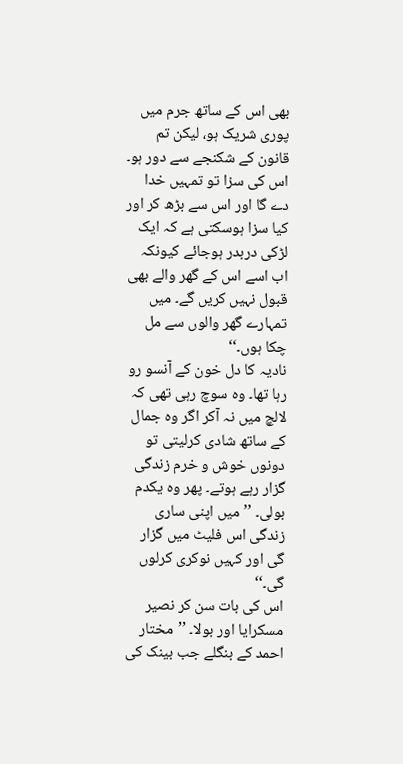بھی اس کے ساتھ جرم میں پوری شریک ہو، لیکن تم قانون کے شکنجے سے دور ہو۔ اس کی سزا تو تمہیں خدا دے گا اور اس سے بڑھ کر اور کیا سزا ہوسکتی ہے کہ ایک لڑکی دربدر ہوجائے کیونکہ اب اسے اس کے گھر والے بھی قبول نہیں کریں گے۔ میں تمہارے گھر والوں سے مل چکا ہوں۔‘‘
نادیہ کا دل خون کے آنسو رو رہا تھا۔ وہ سوچ رہی تھی کہ لالچ میں نہ آکر اگر وہ جمال کے ساتھ شادی کرلیتی تو دونوں خوش و خرم زندگی گزار رہے ہوتے۔ پھر وہ یکدم بولی۔ ’’میں اپنی ساری زندگی اس فلیٹ میں گزار
گی اور کہیں نوکری کرلوں گی۔‘‘
اس کی بات سن کر نصیر مسکرایا اور بولا۔ ’’مختار احمد کے بنگلے جب بینک کی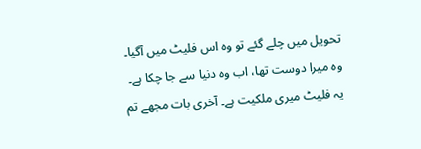تحویل میں چلے گئے تو وہ اس فلیٹ میں آگیا۔ وہ میرا دوست تھا، اب وہ دنیا سے جا چکا ہے۔ یہ فلیٹ میری ملکیت ہے۔ آخری بات مجھے تم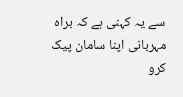سے یہ کہنی ہے کہ براہ مہربانی اپنا سامان پیک کرو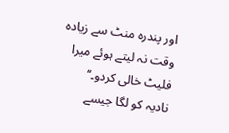اور پندرہ منٹ سے زیادہ وقت نہ لیتے ہوئے میرا فلیٹ خالی کردو۔‘‘
نادیہ کو لگا جیسے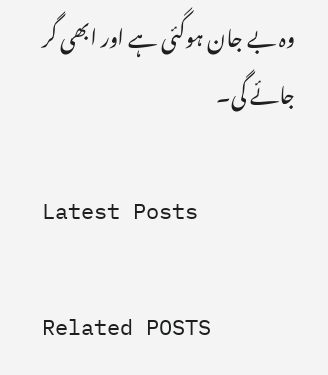وہ بے جان ہوگئی ہے اور ابھی گر جائے گی۔

Latest Posts

Related POSTS